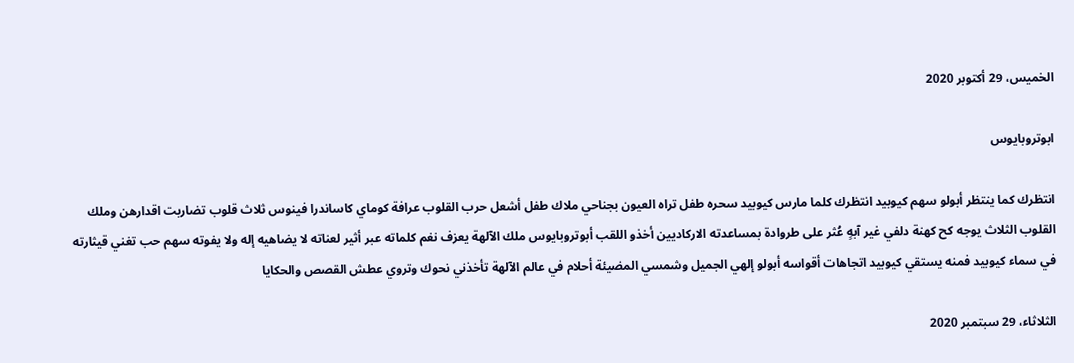الخميس، 29 أكتوبر 2020

ابوتروبايوس

انتظرك كما ينتظر أبولو سهم كيوبيد انتظرك كلما مارس كيوبيد سحره طفل تراه العيون بجناحي ملاك طفل أشعل حرب القلوب عرافة كوماي كاساندرا فينوس ثلاث قلوب تضاربت اقدارهن وملك القلوب الثلاث يوجه كح كهنة دلفي غير آبهٍ عُثر على طروادة بمساعدته الاركاديين أخذو اللقب أبوتروبايوس ملك الآلهة يعزف نغم كلماته عبر أثير لعناته لا يضاهيه إله ولا يفوته سهم حب تغني قيثارته في سماء كيوبيد فمنه يستقي كيوبيد اتجاهات أقواسه أبولو إلهي الجميل وشمسي المضيئة أحلام في عالم الآلهة تأخذني نحوك وتروي عطش القصص والحكايا

الثلاثاء، 29 سبتمبر 2020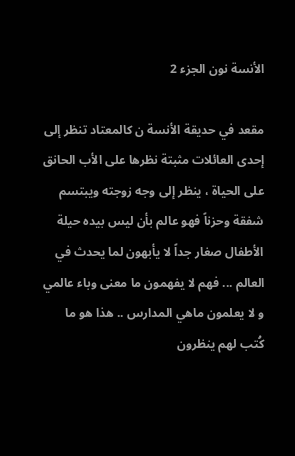الأنسة نون الجزء 2

مقعد في حديقة الأنسة ن كالمعتاد تنظر إلى إحدى العائلات مثبتة نظرها على الأب الحانق على الحياة ، ينظر إلى وجه زوجته ويبتسم شفقة وحزناً فهو عالم بأن ليس بيده حيلة الأطفال صغار جداً لا يأبهون لما يحدث في العالم ... فهم لا يفهمون ما معنى وباء عالمي و لا يعلمون ماهي المدارس .. هذا هو ما كُتب لهم ينظرون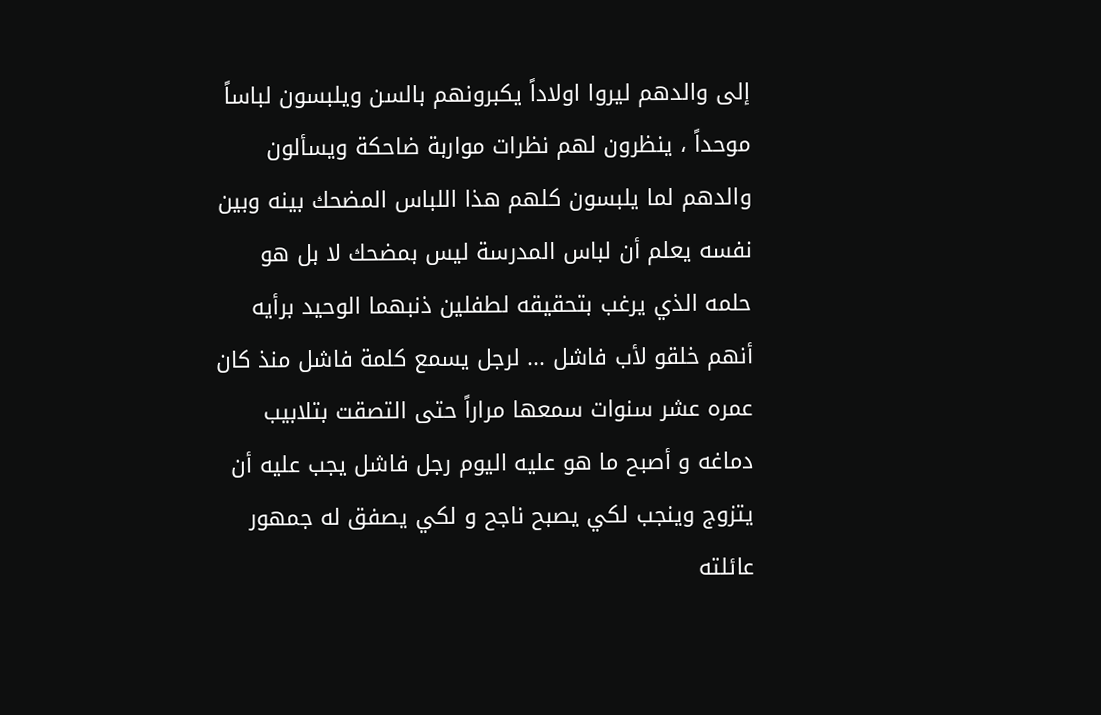إلى والدهم ليروا اولاداً يكبرونهم بالسن ويلبسون لباساً موحداً ، ينظرون لهم نظرات مواربة ضاحكة ويسألون والدهم لما يلبسون كلهم هذا اللباس المضحك بينه وبين نفسه يعلم أن لباس المدرسة ليس بمضحك لا بل هو حلمه الذي يرغب بتحقيقه لطفلين ذنبهما الوحيد برأيه أنهم خلقو لأب فاشل ... لرجل يسمع كلمة فاشل منذ كان عمره عشر سنوات سمعها مراراً حتى التصقت بتلابيب دماغه و أصبح ما هو عليه اليوم رجل فاشل يجب عليه أن يتزوج وينجب لكي يصبح ناجح و لكي يصفق له جمهور عائلته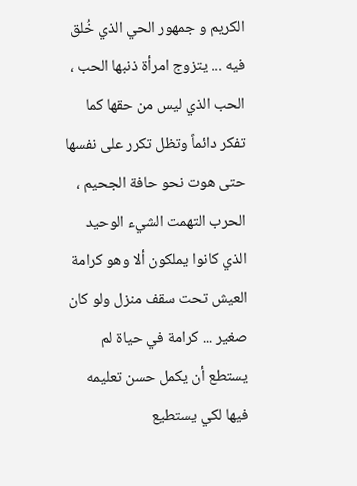الكريم و جمهور الحي الذي خُلق فيه ... يتزوج امرأة ذنبها الحب ، الحب الذي ليس من حقها كما تفكر دائماً وتظل تكرر على نفسها حتى هوت نحو حافة الجحيم ، الحرب التهمت الشيء الوحيد الذي كانوا يملكون ألا وهو كرامة العيش تحت سقف منزل ولو كان صغير ... كرامة في حياة لم يستطع أن يكمل حسن تعليمه فيها لكي يستطيع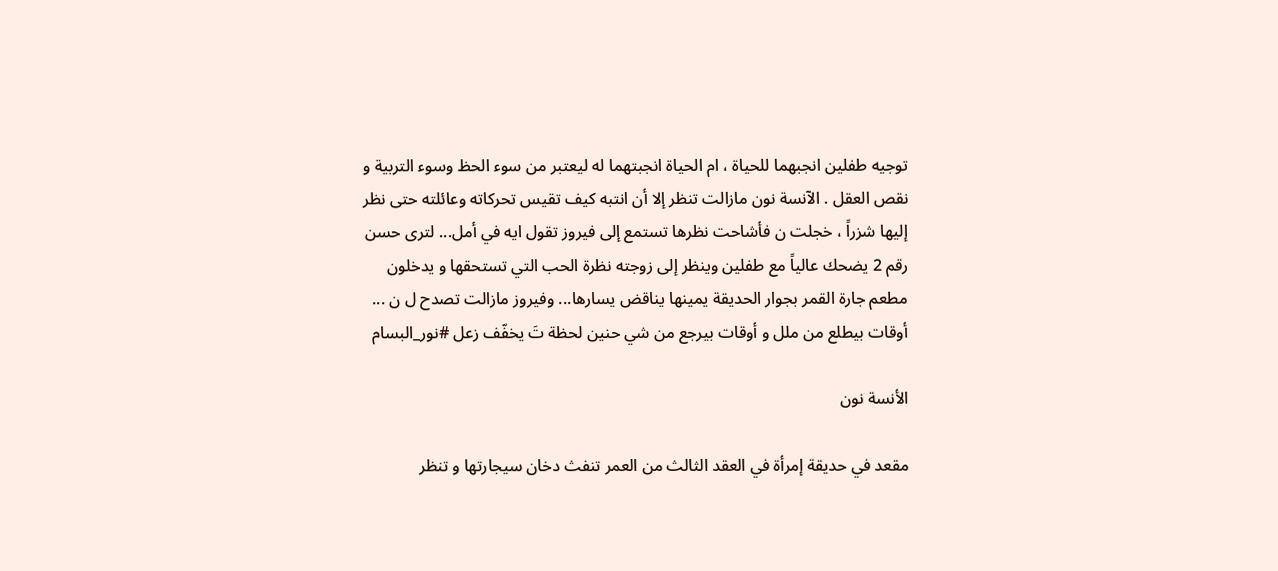توجيه طفلين انجبهما للحياة ، ام الحياة انجبتهما له ليعتبر من سوء الحظ وسوء التربية و نقص العقل . الآنسة نون مازالت تنظر إلا أن انتبه كيف تقيس تحركاته وعائلته حتى نظر إليها شزراً ، خجلت ن فأشاحت نظرها تستمع إلى فيروز تقول ايه في أمل... لترى حسن رقم 2 يضحك عالياً مع طفلين وينظر إلى زوجته نظرة الحب التي تستحقها و يدخلون مطعم جارة القمر بجوار الحديقة يمينها يناقض يسارها... وفيروز مازالت تصدح ل ن ... أوقات بيطلع من ملل و أوقات بيرجع من شي حنين لحظة تَ يخفّف زعل #نور_البسام

الأنسة نون

مقعد في حديقة إمرأة في العقد الثالث من العمر تنفث دخان سيجارتها و تنظر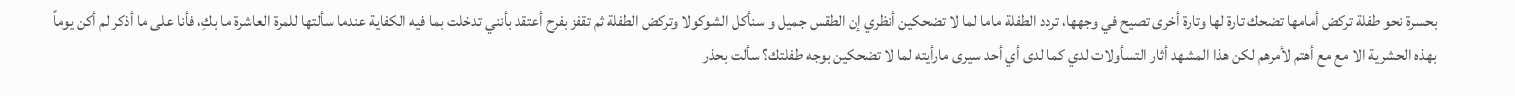بحسرة نحو طفلة تركض أمامها تضحك تارة لها وتارة أخرى تصيح في وجهها، تردد الطفلة ماما لما لا تضحكين أنظري إن الطقس جميل و سنأكل الشوكولا وتركض الطفلة ثم تقفز بفرح أعتقد بأنني تدخلت بما فيه الكفاية عندما سألتها للمرة العاشرة ما بكِ، فأنا على ما أذكر لم أكن يوماً بهذه الحشرية الا مع مع أهتم لأمرهم لكن هذا المشهد أثار التسأولات لدي كما لدى أي أحد سيرى مارأيته لما لا تضحكين بوجه طفلتك؟ سألت بحذر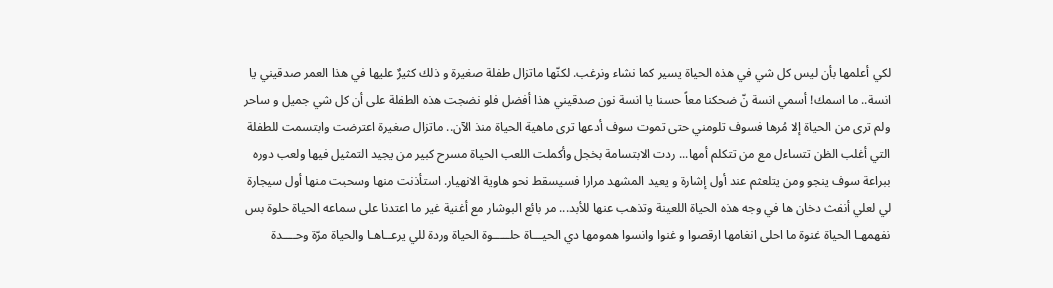لكي أعلمها بأن ليس كل شي في هذه الحياة يسير كما نشاء ونرغب. لكنّها ماتزال طفلة صغيرة و ذلك كثيرٌ عليها في هذا العمر صدقيني يا انسة.. ما اسمك! أسمي انسة نّ ضحكنا معاً حسنا يا انسة نون صدقيني هذا أفضل فلو نضجت هذه الطفلة على أن كل شي جميل و ساحر ولم ترى من الحياة إلا مُرها فسوف تلومني حتى تموت سوف أدعها ترى ماهية الحياة منذ الآن.. ماتزال صغيرة اعترضت وابتسمت للطفلة التي أغلب الظن تتساءل مع من تتكلم أمها... ردت الابتسامة بخجل وأكملت اللعب الحياة مسرح كبير من يجيد التمثيل فيها ولعب دوره ببراعة سوف ينجو ومن يتلعثم عند أول إشارة و يعيد المشهد مرارا فسيسقط نحو هاوية الانهيار. استأذنت منها وسحبت منها أول سيجارة لي لعلي أنفث دخان ها في وجه هذه الحياة اللعينة وتذهب عنها للأبد... مر بائع البوشار مع أغنية غير ما اعتدنا على سماعه الحياة حلوة بس نفهمهـا الحياة غنوة ما احلى انغامها ارقصوا و غنوا وانسوا همومها دي الحيـــاة حلـــــوة الحياة وردة للي يرعــاهـا والحياة مرّة وحــــدة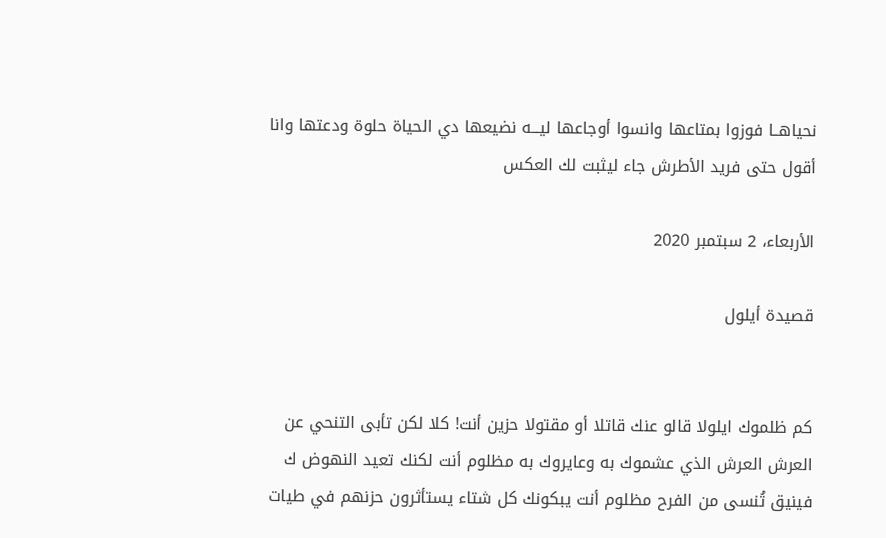نحياهــا فوزوا بمتاعها وانسوا أوجاعها ليـــه نضيعها دي الحياة حلوة ودعتها وانا أقول حتى فريد الأطرش جاء ليثبت لك العكس

الأربعاء، 2 سبتمبر 2020

قصيدة أيلول


كم ظلموك ايلولا قالو عنك قاتلا أو مقتولا حزين أنت! كلا لكن تأبى التنحي عن العرش العرش الذي عشموك به وعايروك به مظلوم أنت لكنك تعيد النهوض ك فينيق تُنسى من الفرح مظلوم أنت يبكونك كل شتاء يستأثرون حزنهم في طيات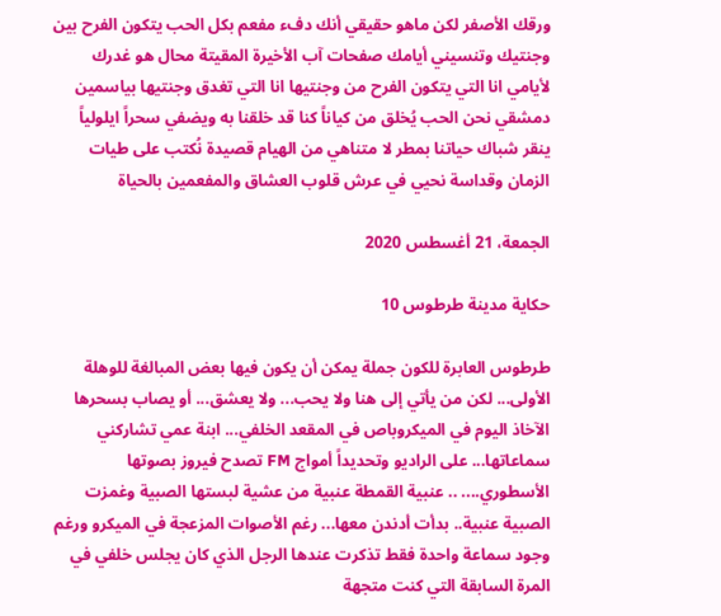ورقك الأصفر لكن ماهو حقيقي أنك دفء مفعم بكل الحب يتكون الفرح بين وجنتيك وتنسيني أيامك صفحات آب الأخيرة المقيتة محال هو غدرك لأيامي انا التي يتكون الفرح من وجنتيها انا التي تغدق وجنتيها بياسمين دمشقي نحن الحب يُخلق من كياناً كنا قد خلقنا به ويضفي سحراً ايلولياً ينقر شباك حياتنا بمطر لا متناهي من الهيام قصيدة نُكتب على طيات الزمان وقداسة نحيي في عرش قلوب العشاق والمفعمين بالحياة

الجمعة، 21 أغسطس 2020

حكاية مدينة طرطوس 10

طرطوس العابرة للكون جملة يمكن أن يكون فيها بعض المبالغة للوهلة الأولى... لكن من يأتي إلى هنا ولا يحب... ولا يعشق... أو يصاب بسحرها الآخاذ اليوم في الميكروباص في المقعد الخلفي... ابنة عمي تشاركني سماعاتها... على الراديو وتحديداً أمواج FM تصدح فيروز بصوتها الأسطوري.... .. عنبية القمطة عنبية من عشية لبستها الصبية وغمزت الصبية عنبية.. بدأت أدندن معها... رغم الأصوات المزعجة في الميكرو ورغم وجود سماعة واحدة فقط تذكرت عندها الرجل الذي كان يجلس خلفي في المرة السابقة التي كنت متجهة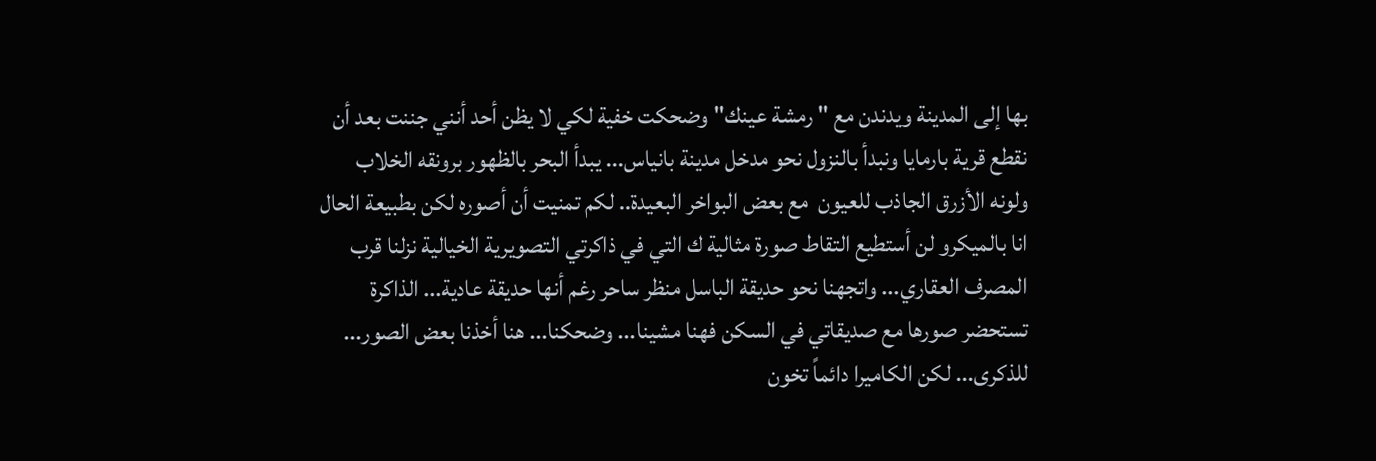بها إلى المدينة ويدندن مع " رمشة عينك" وضحكت خفية لكي لا يظن أحد أنني جننت بعد أن نقطع قرية بارمايا ونبدأ بالنزول نحو مدخل مدينة بانياس... يبدأ البحر بالظهور برونقه الخلاب ولونه الأزرق الجاذب للعيون  مع بعض البواخر البعيدة.. لكم تمنيت أن أصوره لكن بطبيعة الحال انا بالميكرو لن أستطيع التقاط صورة مثالية ك التي في ذاكرتي التصويرية الخيالية نزلنا قرب المصرف العقاري... واتجهنا نحو حديقة الباسل منظر ساحر رغم أنها حديقة عادية... الذاكرة تستحضر صورها مع صديقاتي في السكن فهنا مشينا... وضحكنا... هنا أخذنا بعض الصور... للذكرى... لكن الكاميرا دائماً تخون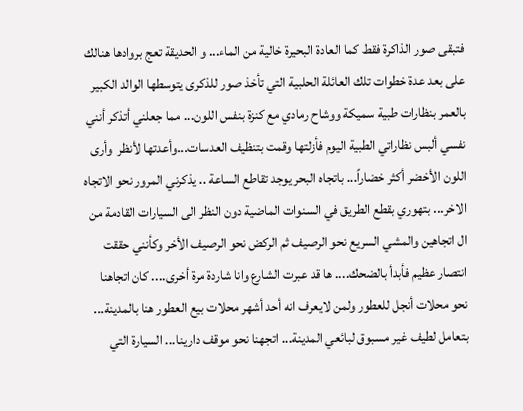فتبقى صور الذاكرة فقط كما العادة البحيرة خالية من الماء... و الحديقة تعج بروادها هنالك على بعد عدة خطوات تلك العائلة الحلبية التي تأخذ صور للذكرى يتوسطها الوالد الكبير بالعمر بنظارات طبية سميكة ووشاح رمادي مع كنزة بنفس اللون... مما جعلني أتذكر أنني نفسي ألبس نظاراتي الطبية اليوم فأزلتها وقمت بتنظيف العدسات...وأعدتها لأنظر  وأرى اللون الأخضر أكثر خضاراً... باتجاه البحر يوجد تقاطع الساعة .. يذكرني المرور نحو الاتجاه الاخر... بتهوري بقطع الطريق في السنوات الماضية دون النظر الى السيارات القادمة من ال اتجاهين والمشي السريع نحو الرصيف ثم الركض نحو الرصيف الأخر وكأنني حققت انتصار عظيم فأبدأ بالضحك.... ها قد عبرت الشارع وانا شاردة مرة أخرى.... كان اتجاهنا نحو محلات أنجل للعطور ولمن لايعرف انه أحد أشهر محلات بيع العطور هنا بالمدينة... بتعامل لطيف غير مسبوق لبائعي المدينة... اتجهنا نحو موقف دارينا... السيارة التي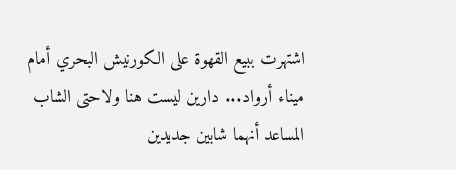اشتهرت ببيع القهوة على الكورنيش البحري أمام ميناء أرواد... دارين ليست هنا ولاحتى الشاب المساعد أنهما شابين جديدين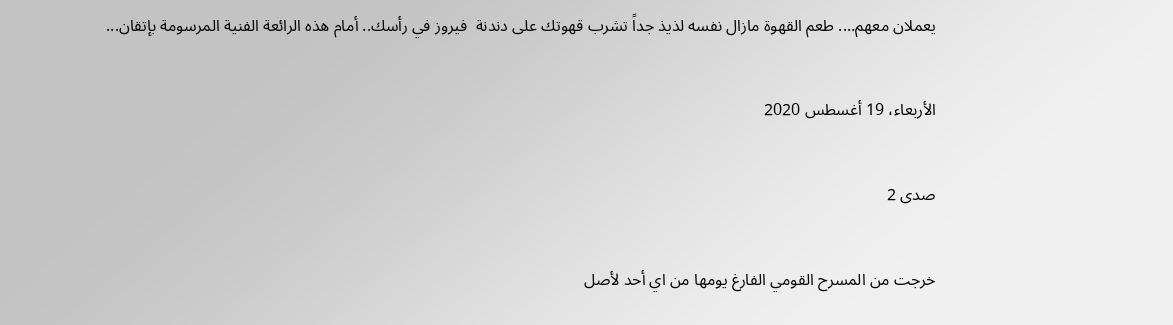يعملان معهم.... طعم القهوة مازال نفسه لذيذ جداً تشرب قهوتك على دندنة  فيروز في رأسك.. أمام هذه الرائعة الفنية المرسومة بإتقان...

الأربعاء، 19 أغسطس 2020

صدى 2

خرجت من المسرح القومي الفارغ يومها من اي أحد لأصل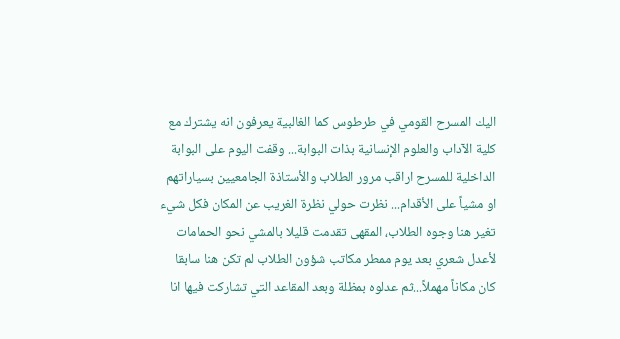اليك المسرح القومي في طرطوس كما الغالبية يعرفون انه يشترك مع كلية الآداب والعلوم الإنسانية بذات البوابة... وقفت اليوم على البوابة الداخلية للمسرح اراقب مرور الطلاب والأستاذة الجامعيين بسياراتهم او مشياً على الأقدام... نظرت حولي نظرة الغريب عن المكان فكل شيء تغير هنا وجوه الطلاب، المقهى تقدمت قليلا بالمشي نحو الحمامات لأعدل شعري بعد يوم ممطر مكاتب شؤون الطلاب لم تكن هنا سابقا كان مكاناً مهملاً...ثم عدلوه بمظلة وبعد المقاعد التي تشاركت فيها انا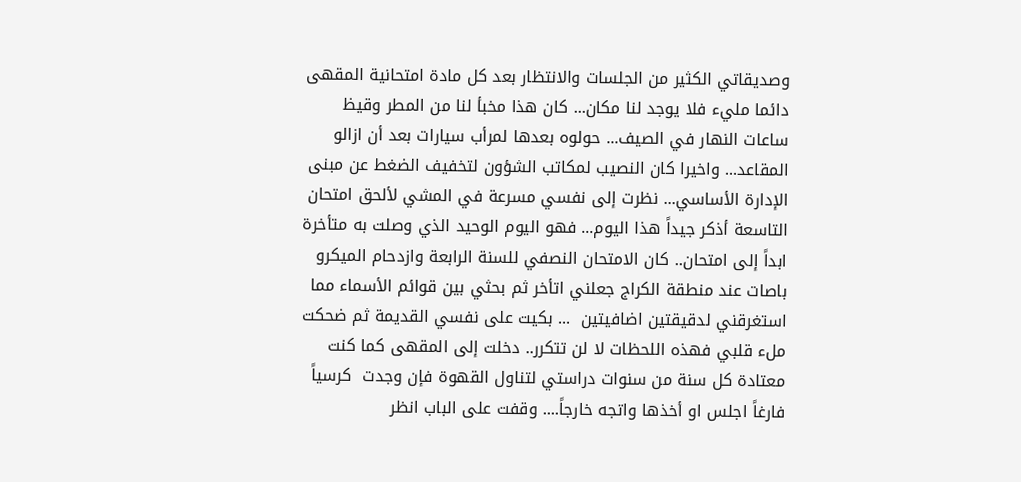وصديقاتي الكثير من الجلسات والانتظار بعد كل مادة امتحانية المقهى دائما مليء فلا يوجد لنا مكان... كان هذا مخبأ لنا من المطر وقيظ ساعات النهار في الصيف... حولوه بعدها لمرأب سيارات بعد أن ازالو المقاعد... واخيرا كان النصيب لمكاتب الشؤون لتخفيف الضغط عن مبنى الإدارة الأساسي... نظرت إلى نفسي مسرعة في المشي لألحق امتحان التاسعة أذكر جيداً هذا اليوم... فهو اليوم الوحيد الذي وصلت به متأخرة ابداً إلى امتحان.. كان الامتحان النصفي للسنة الرابعة وازدحام الميكرو باصات عند منطقة الكراج جعلني اتأخر ثم بحثي بين قوائم الأسماء مما استغرقني لدقيقتين اضافيتين  ... بكيت على نفسي القديمة ثم ضحكت ملء قلبي فهذه اللحظات لا لن تتكرر.. دخلت إلى المقهى كما كنت معتادة كل سنة من سنوات دراستي لتناول القهوة فإن وجدت  كرسياً فارغاً اجلس او أخذها واتجه خارجاً.... وقفت على الباب انظر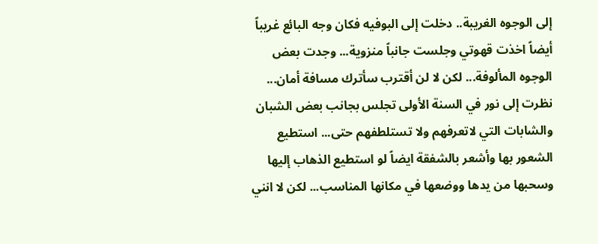إلى الوجوه الغريبة.. دخلت إلى البوفيه فكان وجه البائع غريباً أيضاً اخذت قهوتي وجلست جانباً منزوية... وجدت بعض الوجوه المألوفة... لكن لا لن أقترب سأترك مسافة أمان... نظرت إلى نور في السنة الأولى تجلس بجانب بعض الشبان والشابات التي لاتعرفهم ولا تستلطفهم حتى... استطيع الشعور بها وأشعر بالشفقة ايضاً لو استطيع الذهاب إليها وسحبها من يدها ووضعها في مكانها المناسب... لكن لا انني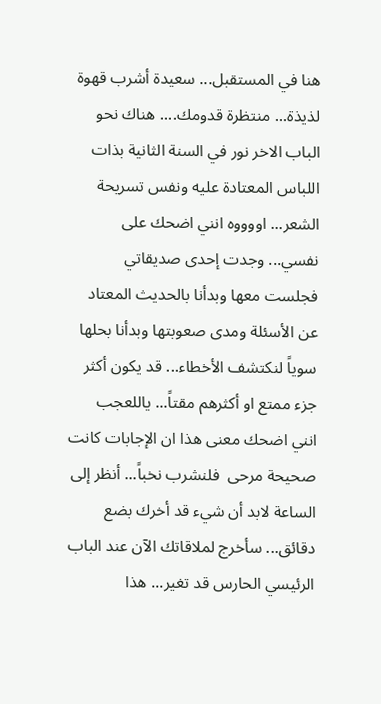هنا في المستقبل... سعيدة أشرب قهوة لذيذة... منتظرة قدومك.... هناك نحو الباب الاخر نور في السنة الثانية بذات اللباس المعتادة عليه ونفس تسريحة الشعر... اووووه انني اضحك على نفسي... وجدت إحدى صديقاتي فجلست معها وبدأنا بالحديث المعتاد عن الأسئلة ومدى صعوبتها وبدأنا بحلها سوياً لنكتشف الأخطاء... قد يكون أكثر جزء ممتع او أكثرهم مقتاً... ياللعجب انني اضحك معنى هذا ان الإجابات كانت صحيحة مرحى  فلنشرب نخباً... أنظر إلى الساعة لابد أن شيء قد أخرك بضع دقائق... سأخرج لملاقاتك الآن عند الباب الرئيسي الحارس قد تغير... هذا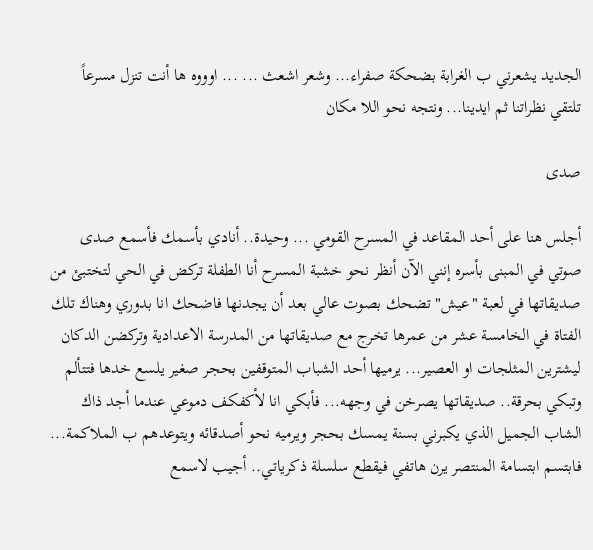الجديد يشعرني ب الغرابة بضحكة صفراء... وشعر اشعث ... ... اوووه ها أنت تنزل مسرعاً تلتقي نظراتنا ثم ايدينا... ونتجه نحو اللا مكان

صدى

أجلس هنا على أحد المقاعد في المسرح القومي ... وحيدة.. أنادي بأسمك فأسمع صدى صوتي في المبنى بأسره إنني الآن أنظر نحو خشبة المسرح أنا الطفلة تركض في الحي لتختبئ من صديقاتها في لعبة "عيش" تضحك بصوت عالي بعد أن يجدنها فاضحك انا بدوري وهناك تلك الفتاة في الخامسة عشر من عمرها تخرج مع صديقاتها من المدرسة الاعدادية وتركضن الدكان ليشترين المثلجات او العصير... يرميها أحد الشباب المتوقفين بحجر صغير يلسع خدها فتتألم وتبكي بحرقة.. صديقاتها يصرخن في وجهه... فأبكي انا لأكفكف دموعي عندما أجد ذاك الشاب الجميل الذي يكبرني بسنة يمسك بحجر ويرميه نحو أصدقائه ويتوعدهم ب الملاكمة... فابتسم ابتسامة المنتصر يرن هاتفي فيقطع سلسلة ذكرياتي.. أجيب لاسمع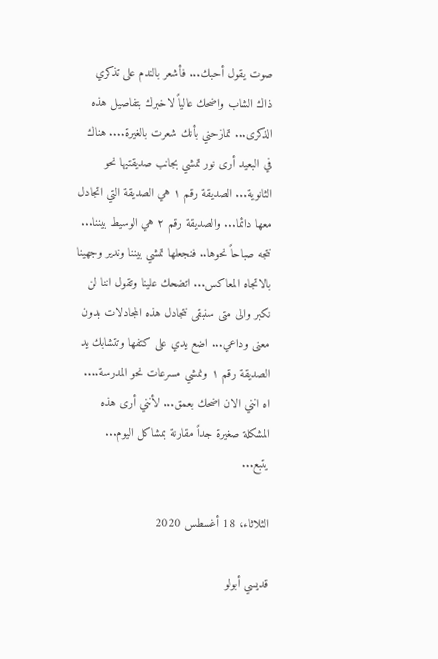صوت يقول أحبك... فأشعر بالندم على تذكري ذاك الشاب واضحك عالياً لاخبرك بتفاصيل هذه الذكرى... تمازحني بأنك شعرت بالغيرة.... هناك في البعيد أرى نور تمشي بجانب صديقتيها نحو الثانوية... الصديقة رقم ١ هي الصديقة التي اتجادل معها دائما... والصديقة رقم ٢ هي الوسيط بيننا... نتجه صباحاً نحوها.. فنجعلها تمشي بيننا وندير وجهينا بالاتجاه المعاكس... اتضحك علينا وتقول اننا لن نكبر والى متى سنبقى نتجادل هذه المجادلات بدون معنى وداعي... اضع يدي على كتفها وتتشابك يد الصديقة رقم ١ ونمشي مسرعات نحو المدرسة.... اه انني الان اضحك بعمق... لأنني أرى هذه المشكلة صغيرة جداً مقارنة بمشاكل اليوم... يتبع...

الثلاثاء، 18 أغسطس 2020

قديسي أبولو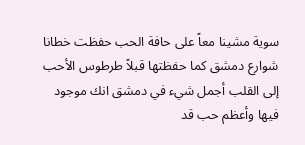سوية مشينا معاً على حافة الحب حفظت خطانا شوارع دمشق كما حفظتها قبلاً طرطوس الأحب إلى القلب أجمل شيء في دمشق انك موجود فيها وأعظم حب قد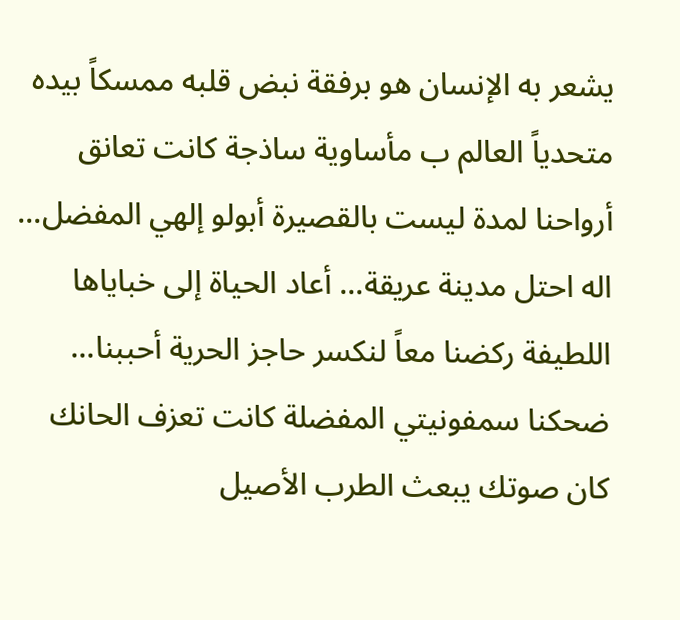يشعر به الإنسان هو برفقة نبض قلبه ممسكاً بيده متحدياً العالم ب مأساوية ساذجة كانت تعانق أرواحنا لمدة ليست بالقصيرة أبولو إلهي المفضل...  اله احتل مدينة عريقة... أعاد الحياة إلى خباياها اللطيفة ركضنا معاً لنكسر حاجز الحرية أحببنا... ضحكنا سمفونيتي المفضلة كانت تعزف الحانك كان صوتك يبعث الطرب الأصيل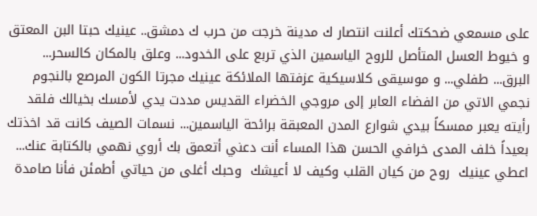على مسمعي ضحكتك أعلنت انتصار ك مدينة خرجت من حرب ك دمشق.. عينيك حبتا البن المعتق و خيوط العسل المتأصل للروح الياسمين الذي تربع على الخدود... وعلق بالمكان كالسحر... البرق... طفلي... و موسيقى كلاسيكية عزفتها الملائكة عينيك مجرتا الكون المرصع بالنجوم نجمي الاتي من الفضاء العابر إلى مروجي الخضراء القديس مددت يدي لأمسك بخيالك فلقد رأيته يعبر ممسكاً بيدي شوارع المدن المعبقة برائحة الياسمين... نسمات الصيف كانت قد اخذتك بعيداً خلف المدى خرافي الحسن هذا المساء أنت دعني أتعمق بك أروي نهمي بالكتابة عنك... اعطي عينيك  روح من كيان القلب وكيف لا أعيشك  وحبك أغلى من حياتي أطمئن فأنا صامدة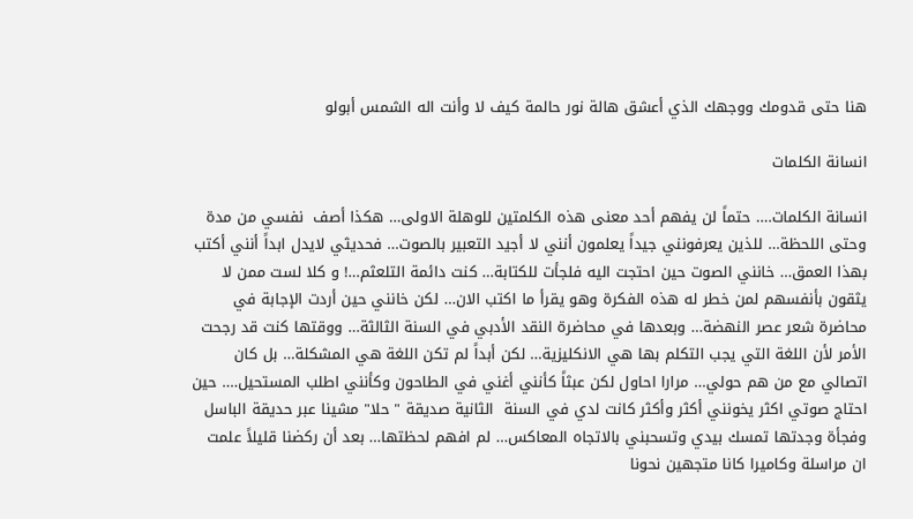هنا حتى قدومك ووجهك الذي أعشق هالة نور حالمة كيف لا وأنت اله الشمس أبولو

انسانة الكلمات

انسانة الكلمات.... حتماً لن يفهم أحد معنى هذه الكلمتين للوهلة الاولى... هكذا أصف  نفسي من مدة وحتى اللحظة... للذين يعرفونني جيداً يعلمون أنني لا أجيد التعبير بالصوت... فحديثي لايدل ابداً أنني أكتب بهذا العمق... خانني الصوت حين احتجت اليه فلجأت للكتابة... كنت دائمة التلعثم...! و كلا لست ممن لا يثقون بأنفسهم لمن خطر له هذه الفكرة وهو يقرأ ما اكتب الان... لكن خانني حين أردت الإجابة في محاضرة شعر عصر النهضة... وبعدها في محاضرة النقد الأدبي في السنة الثالثة... ووقتها كنت قد رجحت الأمر لأن اللغة التي يجب التكلم بها هي الانكليزية... لكن أبداً لم تكن اللغة هي المشكلة... بل كان اتصالي مع من هم حولي... مرارا احاول لكن عبثاً كأنني أغني في الطاحون وكأنني اطلب المستحيل.... حين احتاج صوتي اكثر يخونني أكثر وأكثر كانت لدي في السنة  الثانية صديقة " حلا" مشينا عبر حديقة الباسل وفجأة وجدتها تمسك بيدي وتسحبني بالاتجاه المعاكس... لم افهم لحظتها... بعد أن ركضنا قليلاً علمت ان مراسلة وكاميرا كانا متجهين نحونا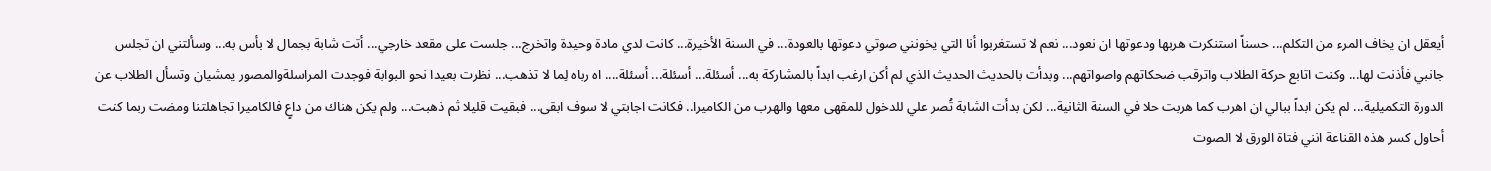أيعقل ان يخاف المرء من التكلم... حسناً استنكرت هربها ودعوتها ان نعود... نعم لا تستغربوا أنا التي يخونني صوتي دعوتها بالعودة... في السنة الأخيرة... كانت لدي مادة وحيدة واتخرج... جلست على مقعد خارجي... أتت شابة بجمال لا بأس به... وسألتني ان تجلس جانبي فأذنت لها... وكنت اتابع حركة الطلاب واترقب ضحكاتهم واصواتهم... وبدأت بالحديث الحديث الذي لم أكن ارغب ابداً بالمشاركة به... أسئلة... أسئلة... أسئلة.... اه رباه لِما لا تذهب... نظرت بعيدا نحو البوابة فوجدت المراسلةوالمصور يمشيان وتسأل الطلاب عن الدورة التكميلية... لم يكن ابداً ببالي ان اهرب كما هربت حلا في السنة الثانية... لكن بدأت الشابة تُصر علي للدخول للمقهى معها والهرب من الكاميرا.. فكانت اجابتي لا سوف ابقى... فبقيت قليلا ثم ذهبت... ولم يكن هناك من داعٍ فالكاميرا تجاهلتنا ومضت ربما كنت أحاول كسر هذه القناعة انني فتاة الورق لا الصوت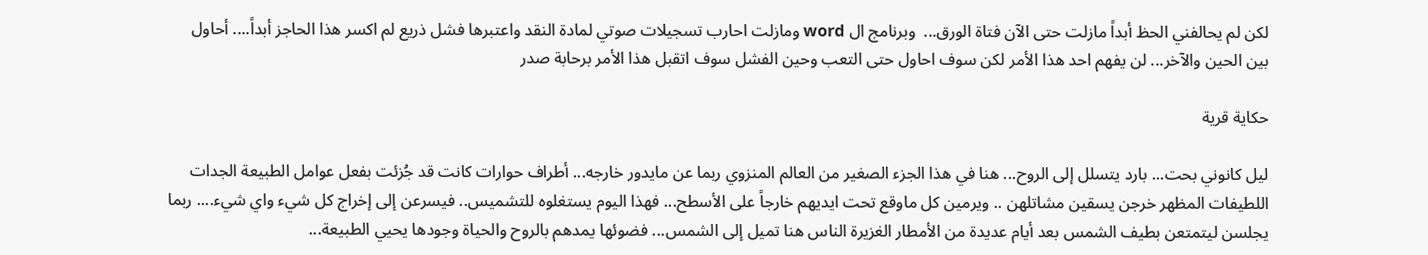لكن لم يحالفني الحظ أبداً مازلت حتى الآن فتاة الورق...  وبرنامج ال word ومازلت احارب تسجيلات صوتي لمادة النقد واعتبرها فشل ذريع لم اكسر هذا الحاجز أبداً.... أحاول بين الحين والآخر... لن يفهم احد هذا الأمر لكن سوف احاول حتى التعب وحين الفشل سوف اتقبل هذا الأمر برحابة صدر

حكاية قرية

ليل كانوني بحت... بارد يتسلل إلى الروح... هنا في هذا الجزء الصغير من العالم المنزوي ربما عن مايدور خارجه... أطراف حوارات كانت قد جُزئت بفعل عوامل الطبيعة الجدات اللطيفات المظهر خرجن يسقين مشاتلهن .. ويرمين كل ماوقع تحت ايديهم خارجاً على الأسطح... فهذا اليوم يستغلوه للتشميس.. فيسرعن إلى إخراج كل شيء واي شيء.... ربما يجلسن ليتمتعن بطيف الشمس بعد أيام عديدة من الأمطار الغزيرة الناس هنا تميل إلى الشمس... فضوئها يمدهم بالروح والحياة وجودها يحيي الطبيعة...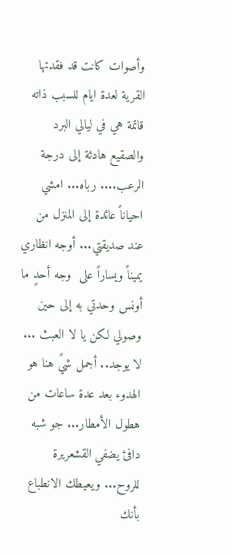وأصوات كانت قد فقدتها القرية لعدة ايام للسبب ذاته قاتمة هي في ليالي البرد والصقيع هادئة إلى درجة الرعب.... رباه... امشي احياناً عائدة إلى المنزل من عند صديقتي... أوجه انظاري يميناً ويساراً على  وجه أحدٍ ما أونس وحدتي به إلى حين وصولي لكن يا لا العبث ... لا يوجد.. أجمل شيً هنا هو الهدوء بعد عدة ساعات من هطول الأمطار... جو شبه دافئ يضفي القشعريرة للروح... ويعيطك الانطباع بأنك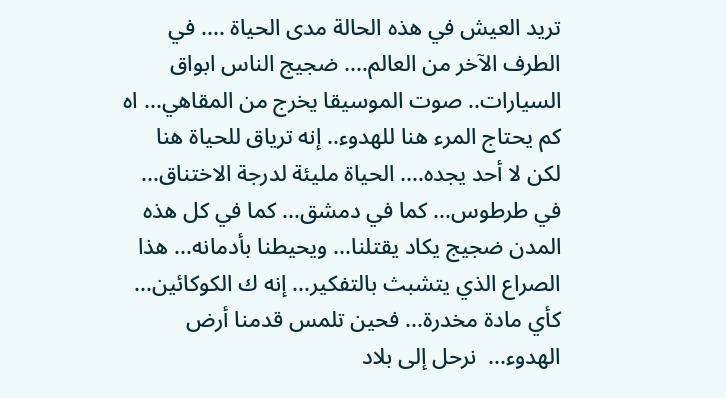تريد العيش في هذه الحالة مدى الحياة .... في الطرف الآخر من العالم.... ضجيج الناس ابواق السيارات.. صوت الموسيقا يخرج من المقاهي... اه كم يحتاج المرء هنا للهدوء.. إنه ترياق للحياة هنا لكن لا أحد يجده.... الحياة مليئة لدرجة الاختناق... في طرطوس... كما في دمشق... كما في كل هذه المدن ضجيج يكاد يقتلنا... ويحيطنا بأدمانه... هذا الصراع الذي يتشبث بالتفكير... إنه ك الكوكائين... كأي مادة مخدرة... فحين تلمس قدمنا أرض الهدوء...  نرحل إلى بلاد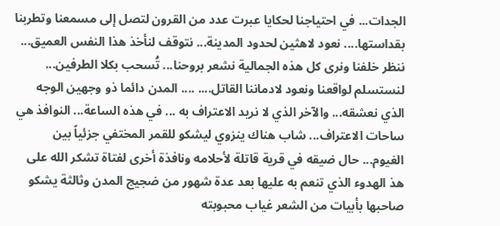الجدات... في احتياجنا لحكايا عبرت عدد من القرون لتصل إلى مسمعنا وتطربنا بقداستها.... نعود لاهثين لحدود المدينة... نتوقف لنأخذ هذا النفس العميق... ننظر خلفنا ونرى كل هذه الجمالية نشعر بروحنا... تُسحب بكلا الطرفين... لنستسلم لواقعنا ونعود لادماننا القاتل.... .... المدن دائما ذو وجهين الوجه الذي نعشقه... والآخر الذي لا نريد الاعتراف به ... في هذه الساعة... النوافذ هي ساحات الاعتراف... شاب هناك ينزوي ليشكو للقمر المختفي جزئياً بين الغيوم... حال ضيقه في قرية قاتلة لأحلامه ونافذة أخرى لفتاة تشكر الله على هذ الهدوء الذي تنعم به عليها بعد عدة شهور من ضجيج المدن وثالثة يشكو صاحبها بأبيات من الشعر غياب محبوبته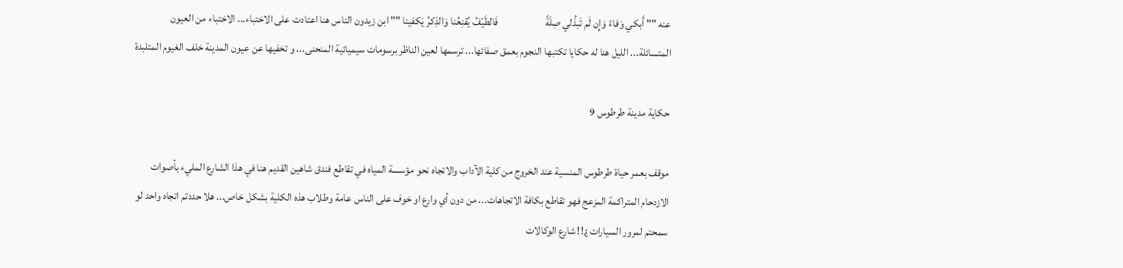عنه "" أَبكي وَفاءً وَإِن لَم تَبذُلي صِلَةً                      فَالطَيّفُ يُقنِعُنا وَالذِكرُ يَكفينا "" ابن زيدون الناس هنا اعتادت على الاختباء... الاختباء من العيون المتسائلة... الليل هنا له حكايا تكتبها النجوم بعمق صفائها... ترسمها لعين الناظر برسومات سيميائية المنحنى... و تخفيها عن عيون المدينة خلف الغيوم المتلبدة

حكاية مدينة طرطوس 9

موقف بعمر حياة طرطوس المنسية عند الخروج من كلية الآداب والاتجاه نحو مؤسسة المياه في تقاطع فندق شاهين القديم هنا في هذا الشارع المليء بأصوات الازدحام المتراكمة المزعج فهو تقاطع بكافة الاتجاهات... من دون أي وارع او خوف على الناس عامة وطلاب هذه الكلية بشكل خاص... هلا حددتم اتجاه واحد لو سمحتم لمرور السيارات ¿!! شارع الوكالات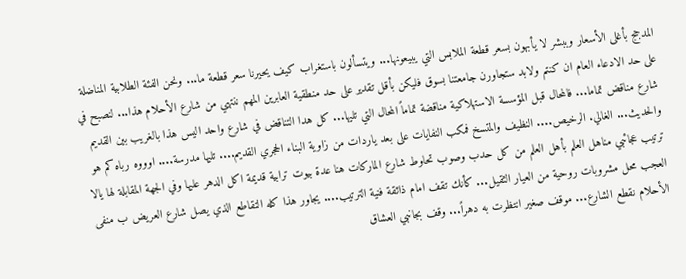المدجج بأغلى الأسعار وببشر لا يأبهون بسعر قطعة الملابس التي يبيعونها... ويتسألون باستغراب كيف يحيرنا سعر قطعة ما... ونحن الفئة الطلابية المناضلة على حد الادعاء العام ان كنتم ولابد ستجاورن جامعتنا بسوق فليكن بأقل تقدير على حد منطقية العابرين المهم ننتهي من شارع الأحلام هذا... لنصبح في شارع مناقض تماما... فالمحال قبل المؤسسة الاستهلاكية مناقضة تماماً المحال التي تليها... كل هدا التناقض في شارع واحد اليس هذا بالغريب بين القديم والحديث... الغالي. الرخيص.... النظيف والمتسخ فمكب النفايات على بعد ياردات من زاوية البناء الحجري القديم.... تليها مدرسة.... اوووه رباه كم هو ترتيب عجائبي مناهل العلم بأهل العلم من كل حدب وصوب تحاوط شارع الماركات هنا عدة بيوت ترابية قديمة اكل الدهر عليها وفي الجهة المقابلة لها يالا العجب محل مشروبات روحية من العيار الثقيل... كأنك تقف امام ذائقة فنية الترتيب.... يجاور هذا كله التقاطع الذي يصل شارع العريض ب منفى الأحلام نقطع الشارع... موقف صغير انتظرت به دهراً... وقف بجانبي العشاق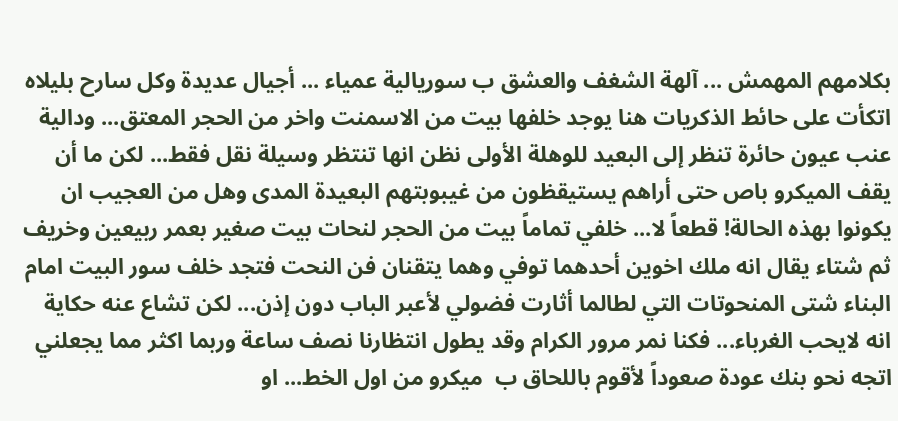بكلامهم المهمش ... آلهة الشغف والعشق ب سوريالية عمياء ... أجيال عديدة وكل سارح بليلاه اتكأت على حائط الذكريات هنا يوجد خلفها بيت من الاسمنت واخر من الحجر المعتق... ودالية عنب عيون حائرة تنظر إلى البعيد للوهلة الأولى نظن انها تنتظر وسيلة نقل فقط... لكن ما أن يقف الميكرو باص حتى أراهم يستيقظون من غيبوبتهم البعيدة المدى وهل من العجيب ان  يكونوا بهذه الحالة! قطعاً لا... خلفي تماماً بيت من الحجر لنحات بيت صغير بعمر ربيعين وخريف ثم شتاء يقال انه ملك اخوين أحدهما توفي وهما يتقنان فن النحت فتجد خلف سور البيت امام البناء شتى المنحوتات التي لطالما أثارت فضولي لأعبر الباب دون إذن... لكن تشاع عنه حكاية انه لايحب الغرباء... فكنا نمر مرور الكرام وقد يطول انتظارنا نصف ساعة وربما اكثر مما يجعلني اتجه نحو بنك عودة صعوداً لأقوم باللحاق ب  ميكرو من اول الخط... او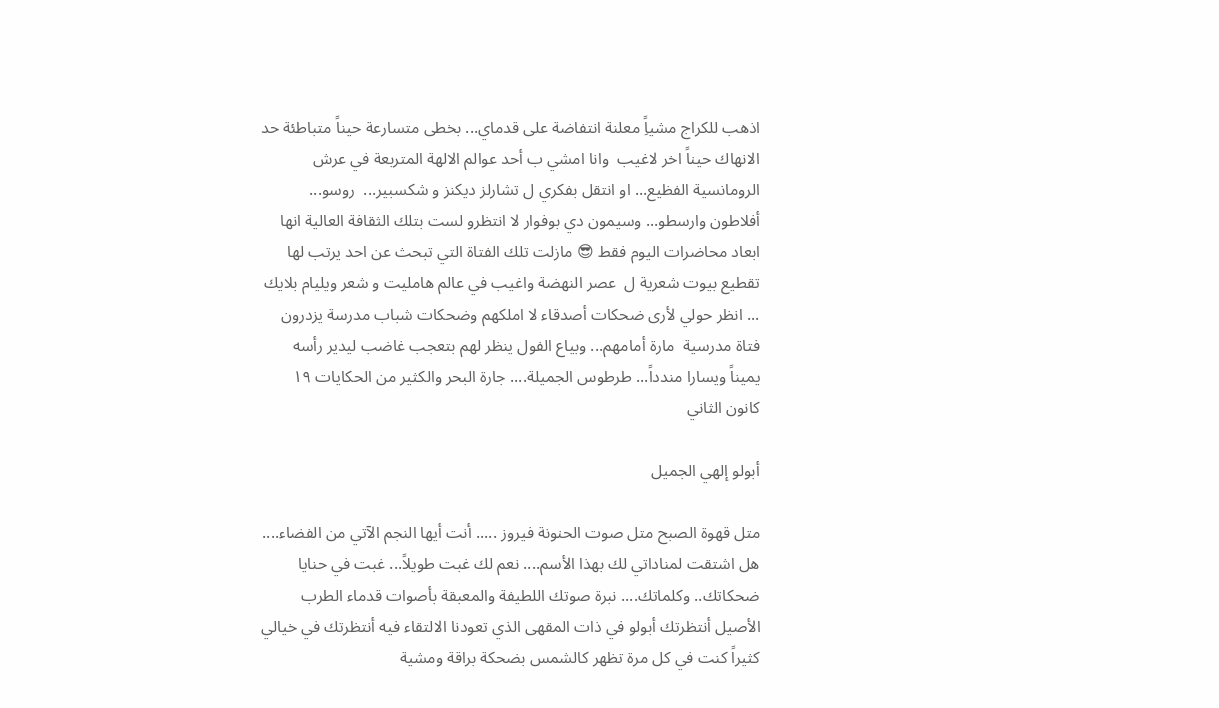اذهب للكراج مشياًِ معلنة انتفاضة على قدماي... بخطى متسارعة حيناً متباطئة حد الانهاك حيناً اخر لاغيب  وانا امشي ب أحد عوالم الالهة المتربعة في عرش الرومانسية الفظيع... او انتقل بفكري ل تشارلز ديكنز و شكسبير...  روسو... أفلاطون وارسطو... وسيمون دي بوفوار لا انتظرو لست بتلك الثقافة العالية انها ابعاد محاضرات اليوم فقط 😎 مازلت تلك الفتاة التي تبحث عن احد يرتب لها تقطيع بيوت شعرية ل  عصر النهضة واغيب في عالم هامليت و شعر ويليام بلايك ... انظر حولي لأرى ضحكات أصدقاء لا املكهم وضحكات شباب مدرسة يزدرون فتاة مدرسية  مارة أمامهم... وبياع الفول ينظر لهم بتعجب غاضب ليدير رأسه يميناً ويسارا مندداً... طرطوس الجميلة.... جارة البحر والكثير من الحكايات ١٩ كانون الثاني

أبولو إلهي الجميل

متل قهوة الصبح متل صوت الحنونة فيروز ..... أنت أيها النجم الآتي من الفضاء.... هل اشتقت لمناداتي لك بهذا الأسم.... نعم لك غبت طويلاً... غبت في حنايا ضحكاتك.. وكلماتك.... نبرة صوتك اللطيفة والمعبقة بأصوات قدماء الطرب الأصيل أنتظرتك أبولو في ذات المقهى الذي تعودنا الالتقاء فيه أنتظرتك في خيالي كثيراً كنت في كل مرة تظهر كالشمس بضحكة براقة ومشية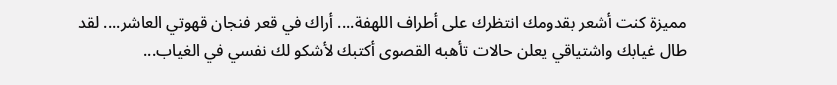مميزة كنت أشعر بقدومك انتظرك على أطراف اللهفة.... أراك في قعر فنجان قهوتي العاشر.... لقد طال غيابك واشتياقي يعلن حالات تأهبه القصوى أكتبك لأشكو لك نفسي في الغياب...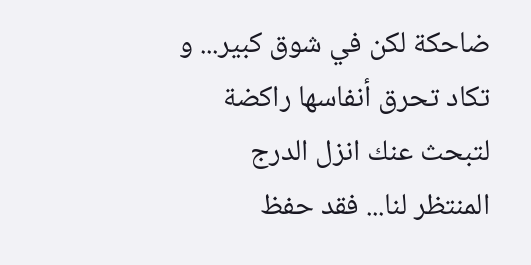ضاحكة لكن في شوق كبير... و تكاد تحرق أنفاسها راكضة لتبحث عنك انزل الدرج المنتظر لنا... فقد حفظ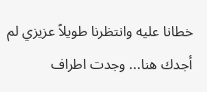خطانا عليه وانتظرنا طويلاً عزيزي لم أجدك هنا... وجدت اطراف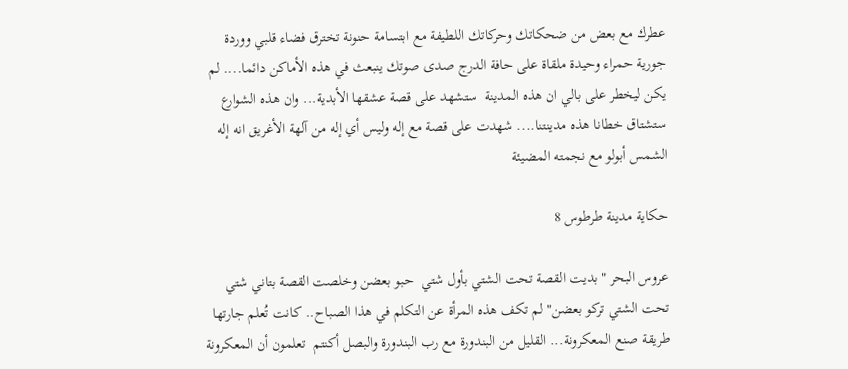عطرك مع بعض من ضحكاتك وحركاتك اللطيفة مع ابتسامة حنونة تخترق فضاء قلبي ووردة جورية حمراء وحيدة ملقاة على حافة الدرج صدى صوتك ينبعث في هذه الأماكن دائما.... لم يكن ليخطر على بالي ان هذه المدينة  ستشهد على قصة عشقها الأبدية... وان هذه الشوارع ستشتاق خطانا هذه مدينتنا.... شهدت على قصة مع إله وليس أي إله من آلهة الأغريق انه إله الشمس أبولو مع نجمته المضيئة

حكاية مدينة طرطوس 8

عروس البحر "بديت القصة تحت الشتي بأول شتي  حبو بعضن وخلصت القصة بتاني شتي تحت الشتي تركو بعضن" لم تكف هذه المرأة عن التكلم في هذا الصباح.. كانت تُعلم جارتها  طريقة صنع المعكرونة... القليل من البندورة مع رب البندورة والبصل أكنتم  تعلمون أن المعكرونة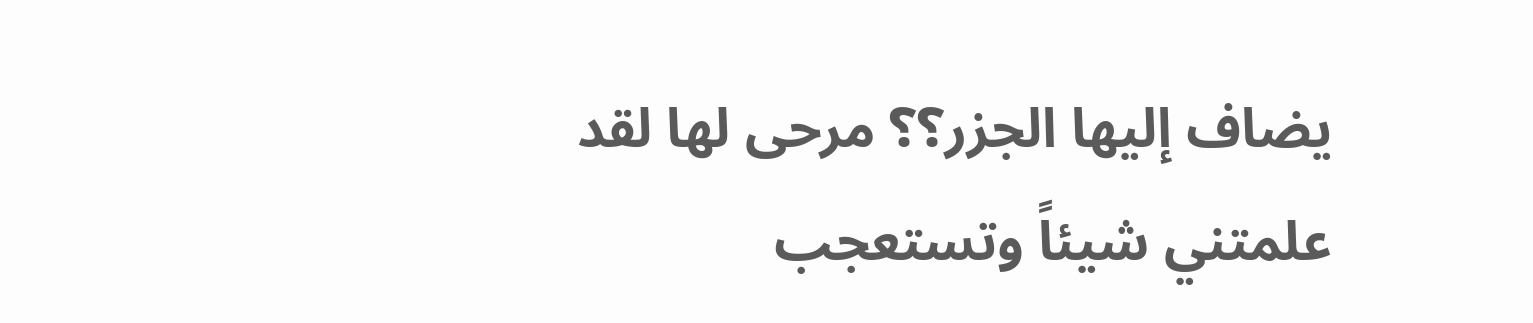يضاف إليها الجزر؟؟ مرحى لها لقد علمتني شيئاً وتستعجب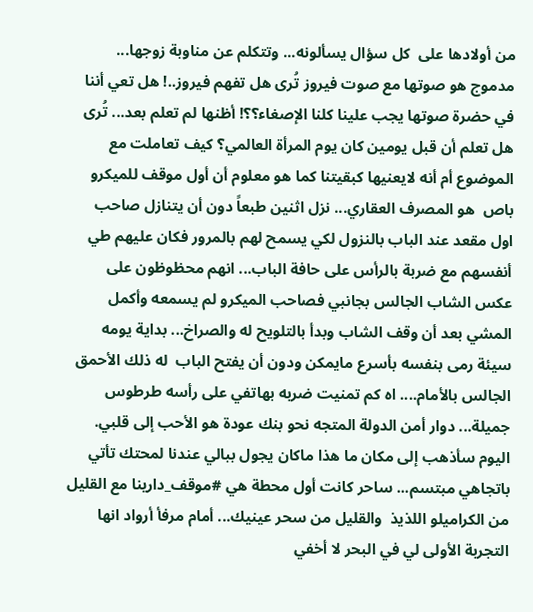من أولادها على  كل سؤال يسألونه... وتتكلم عن مناوبة زوجها... مدموج هو صوتها مع صوت فيروز تُرى هل تفهم فيروز..! هل تعي أننا في حضرة صوتها يجب علينا كلنا الإصغاء؟؟! أظنها لم تعلم بعد... تُرى هل تعلم أن قبل يومين كان يوم المرأة العالمي؟ كيف تعاملت مع الموضوع أم أنه لايعنيها كبقيتنا كما هو معلوم أن أول موقف للميكرو باص  هو المصرف العقاري... نزل اثنين طبعاً دون أن يتنازل صاحب اول مقعد عند الباب بالنزول لكي يسمح لهم بالمرور فكان عليهم طي أنفسهم مع ضربة بالرأس على حافة الباب... انهم محظوظون على عكس الشاب الجالس بجانبي فصاحب الميكرو لم يسمعه وأكمل المشي بعد أن وقف الشاب وبدأ بالتلويح له والصراخ... بداية يومه سيئة رمى بنفسه بأسرع مايمكن ودون أن يفتح الباب  له ذلك الأحمق الجالس بالأمام.... اه كم تمنيت ضربه بهاتفي على رأسه طرطوس جميلة... دوار أمن الدولة المتجه نحو بنك عودة هو الأحب إلى قلبي. اليوم سأذهب إلى مكان ما هذا ماكان يجول ببالي عندنا لمحتك تأتي باتجاهي مبتسم... ساحر كانت أول محطة هي #موقف_دارينا مع القليل من الكراميلو اللذيذ  والقليل من سحر عينيك... أمام مرفأ أرواد انها التجربة الأولى لي في البحر لا أخفي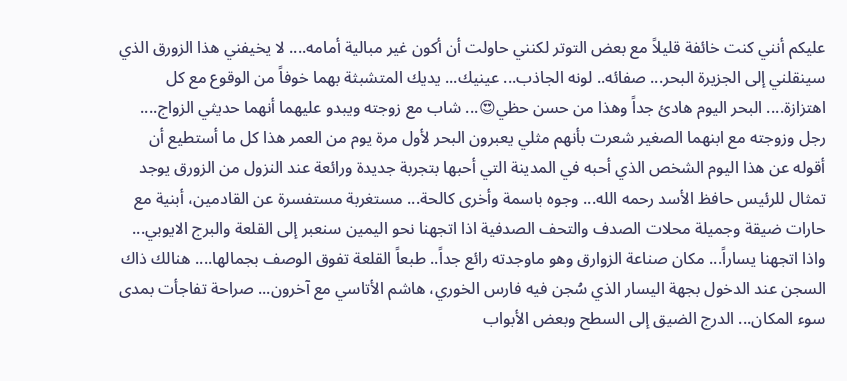عليكم أنني كنت خائفة قليلاً مع بعض التوتر لكنني حاولت أن أكون غير مبالية أمامه.... لا يخيفني هذا الزورق الذي سينقلني إلى الجزيرة البحر... صفائه.. لونه الجاذب... عينيك... يديك المتشبثة بهما خوفاً من الوقوع مع كل اهتزازة.... البحر اليوم هادئ جداً وهذا من حسن حظي😍... شاب مع زوجته ويبدو عليهما أنهما حديثي الزواج.... رجل وزوجته مع ابنهما الصغير شعرت بأنهم مثلي يعبرون البحر لأول مرة يوم من العمر هذا كل ما أستطيع أن أقوله عن هذا اليوم الشخص الذي أحبه في المدينة التي أحبها بتجربة جديدة ورائعة عند النزول من الزورق يوجد تمثال للرئيس حافظ الأسد رحمه الله... وجوه باسمة وأخرى كالحة... مستغربة مستفسرة عن القادمين، أبنية مع حارات ضيقة وجميلة محلات الصدف والتحف الصدفية اذا اتجهنا نحو اليمين سنعبر إلى القلعة والبرج الايوبي... واذا اتجهنا يساراً... مكان صناعة الزوارق وهو ماوجدته رائع جداً.. طبعاً القلعة تفوق الوصف بجمالها.... هنالك ذاك السجن عند الدخول بجهة اليسار الذي سُجن فيه فارس الخوري، هاشم الأتاسي مع آخرون... صراحة تفاجأت بمدى سوء المكان... الدرج الضيق إلى السطح وبعض الأبواب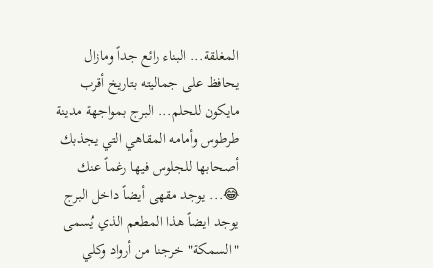المغلقة... البناء رائع جداً ومازال يحافظ على جماليته بتاريخ أقرب مايكون للحلم... البرج بمواجهة مدينة طرطوس وأمامه المقاهي التي يجذبك أصحابها للجلوس فيها رغماً عنك 😂... يوجد مقهى أيضاً داخل البرج يوجد ايضاً هذا المطعم الذي يُسمى "السمكة" خرجنا من أرواد وكلي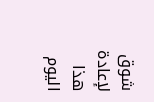شوق لإعادة هذا اليوم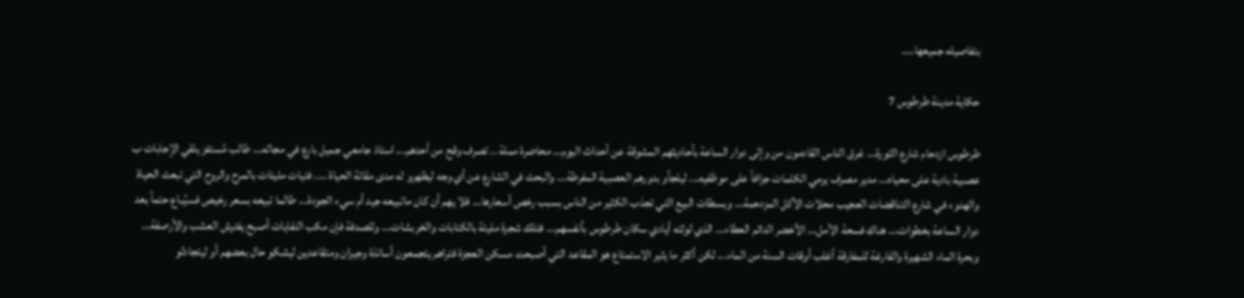بتفاصيله جميعها....

حكاية مدينة طرطوس 7

طرطوس ازدحام شارع الثورة... غرق الناس القادمون من وإلى دوار الساعة بأحاديثهم المشوقة عن أحداث اليوم... محاضرة مملة .. تصرف وقح من أحدهم... استاذ جامعي جميل بارع في مجاله... طالب مُستفز يلقي الإجابات ب عصبية بادية على محياه... مدير مصرف يرمي الكلمات جزافاً على موظفيه... ليلجأو بدورهم العصبية المفرطة... والبحث في الشارع عن أي وجه ليظهرو له مدى مقاتة الحياة .... فتيات مليئات بالمرح والروح التي تبعث الحياة والهدوء في شارع التناقضات العجيب محلات الأكل المزدحمة... وبسطات البيع التي تجذب الكثير من الناس بسبب رخص أسعارها... فلا يهم أن كان ماتبيعه جيد أم سيء الجودة... طالما تبيعه بسعر رخيص فسيُباع حتماً بعد دوار الساعة بخطوات... هناك فسحة الأمل... الأخضر الدائم العطاء... الذي لوثته أيادي سكان طرطوس بأنفسهم... فتلك شجرة مليئة بالكتابات والخربشات... وللصدفة فإن مكب النفايات أصبح يفترش العشب والأرصفة... وبحرة الماء الشهيرة والفارغة للمفارقة أغلب أوقات السنة من الماء... لكن أكثر ما يثير الاستمتاع هو المقاعد التي أصبحت مسكن العجزة فتراهم يتجمعون أساتذة وجيران ومتقاعدين ليشكو حال بعضهم أو ليتجادلو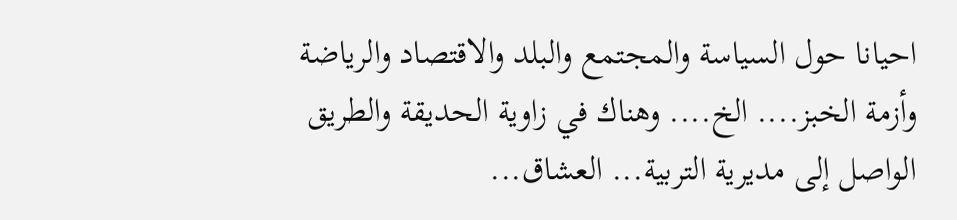احيانا حول السياسة والمجتمع والبلد والاقتصاد والرياضة وأزمة الخبز.... الخ.... وهناك في زاوية الحديقة والطريق الواصل إلى مديرية التربية... العشاق...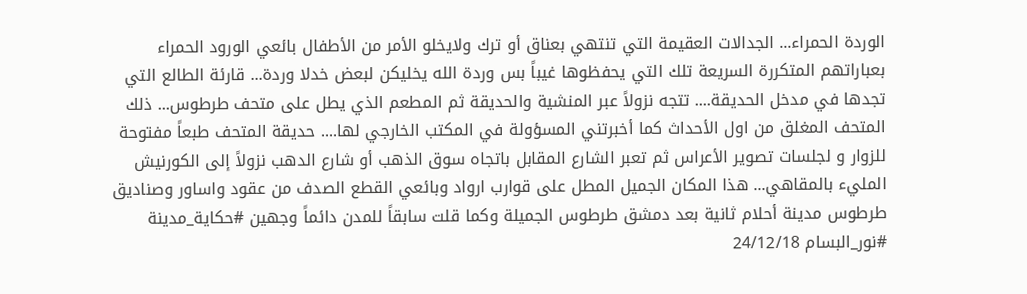الوردة الحمراء... الجدالات العقيمة التي تنتهي بعناق أو ترك ولايخلو الأمر من الأطفال بائعي الورود الحمراء بعباراتهم المتكررة السريعة تلك التي يحفظوها غيباً بس وردة الله يخليكن لبعض خدلا وردة... قارئة الطالع التي تجدها في مدخل الحديقة.... تتجه نزولاً عبر المنشية والحديقة ثم المطعم الذي يطل على متحف طرطوس... ذلك المتحف المغلق من اول الأحداث كما أخبرتني المسؤولة في المكتب الخارجي لها.... حديقة المتحف طبعاً مفتوحة للزوار و لجلسات تصوير الأعراس ثم تعبر الشارع المقابل باتجاه سوق الذهب أو شارع الدهب نزولاً إلى الكورنيش المليء بالمقاهي... هذا المكان الجميل المطل على قوارب ارواد وبائعي القطع الصدف من عقود واساور وصناديق طرطوس مدينة أحلام ثانية بعد دمشق طرطوس الجميلة وكما قلت سابقاً للمدن دائماً وجهين #حكاية_مدينة #نور_البسام 24/12/18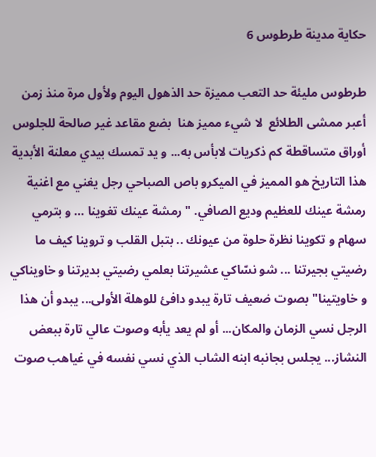حكاية مدينة طرطوس 6

طرطوس مليئة حد التعب مميزة حد الذهول اليوم ولأول مرة منذ زمن أعبر ممشى الطلائع  لا شيء مميز هنا  بضع مقاعد غير صالحة للجلوس أوراق متساقطة كم ذكريات لابأس به... و يد تمسك بيدي معلنة الأبدية هذا التاريخ هو المميز في الميكرو باص الصباحي رجل يغني مع اغنية رمشة عينك للعظيم وديع الصافي. "رمشة عينك تغوينا … و بترمي سهام و تكوينا نظرة حلوة من عيونك .. بتبل القلب و تروينا كيف ما رضيتي بجيرتنا ... شو نسّاكي عشيرتنا بعلمي رضيتي بديرتنا و خاويناكي و خاويتينا" بصوت ضعيف تارة يبدو دافئ للوهلة الأولى... يبدو أن هذا الرجل نسي الزمان والمكان... أو لم يعد يأبه وصوت عالي تارة ببعض النشاز... يجلس بجانبه ابنه الشاب الذي نسي نفسه في غياهب صوت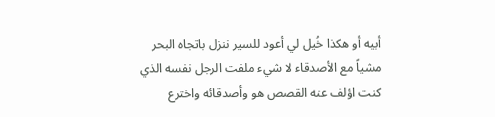أبيه أو هكذا خُيل لي أعود للسير ننزل باتجاه البحر مشياً مع الأصدقاء لا شيء ملفت الرجل نفسه الذي كنت اؤلف عنه القصص هو وأصدقائه واخترع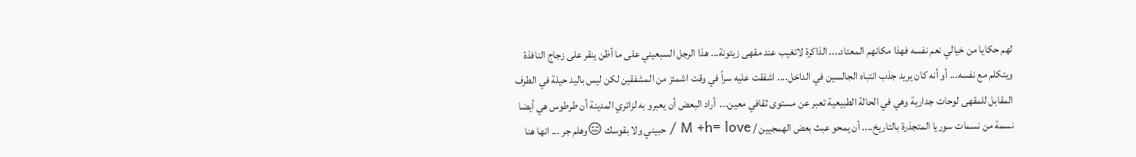لهم حكايا من خيالي نعم نفسه فهذا مكانهم المعتاد.... الذاكرة لاتغيب عند مقهى زيتونة... هذا الرجل السبعيني على ما أظن ينقر على زجاج النافذة ويتكلم مع نفسه... أو أنه كان يريد جذب انتباه الجالسين في الداخل.... اشفقت عليه سراً في وقت اشمئز من المشفقين لكن ليس باليد حيلة في الطرف المقابل للمقهى لوحات جدارية وهي في الحالة الطبيعية تعبر عن مستوى ثقافي معين...  أراد البعض أن يعبرو به لزائري المدينة أن طرطوس هي أيضا نسمة من نسمات سوريا المتجذرة بالتاريخ.... أن يمحو عبث بعض الهمجيين / M +h= love / حبيني ولا بقوسك 😑وهلم جر ... انها هنا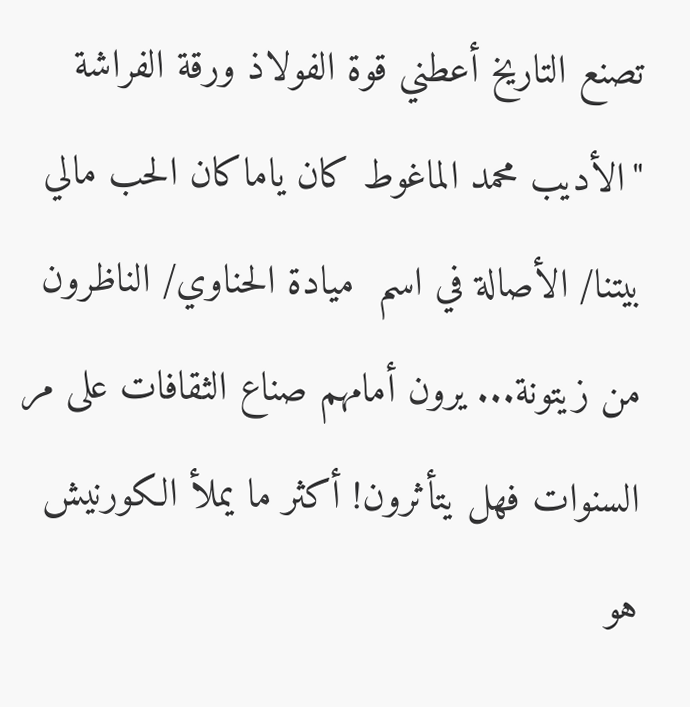تصنع التاريخ أعطني قوة الفولاذ ورقة الفراشة "الأديب محمد الماغوط كان ياماكان الحب مالي بيتنا/ الأصالة في اسم  ميادة الحناوي/ الناظرون من زيتونة... يرون أمامهم صناع الثقافات على مر السنوات فهل يتأثرون! أكثر ما يملأ الكورنيش هو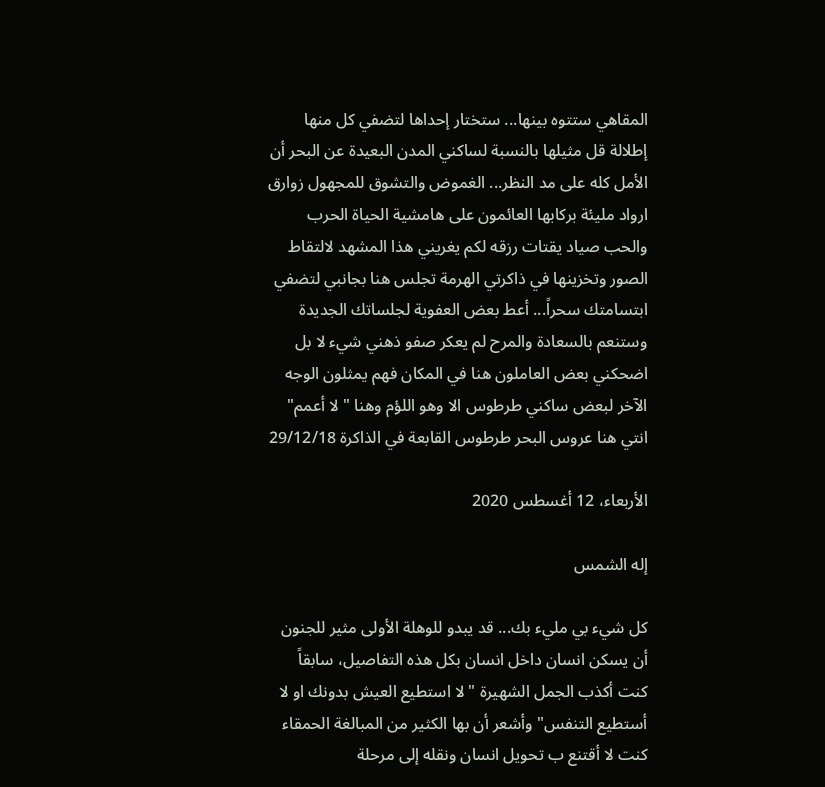المقاهي ستتوه بينها... ستختار إحداها لتضفي كل منها إطلالة قل مثيلها بالنسبة لساكني المدن البعيدة عن البحر أن الأمل كله على مد النظر... الغموض والتشوق للمجهول زوارق ارواد مليئة بركابها العائمون على هامشية الحياة الحرب والحب صياد يقتات رزقه لكم يغريني هذا المشهد لالتقاط الصور وتخزينها في ذاكرتي الهرمة تجلس هنا بجانبي لتضفي ابتسامتك سحراً... أعط بعض العفوية لجلساتك الجديدة وستنعم بالسعادة والمرح لم يعكر صفو ذهني شيء لا بل اضحكني بعض العاملون هنا في المكان فهم يمثلون الوجه الآخر لبعض ساكني طرطوس الا وهو اللؤم وهنا " لا أعمم" انتي هنا عروس البحر طرطوس القابعة في الذاكرة 29/12/18

الأربعاء، 12 أغسطس 2020

إله الشمس

كل شيء بي مليء بك... قد يبدو للوهلة الأولى مثير للجنون أن يسكن انسان داخل انسان بكل هذه التفاصيل، سابقاً كنت أكذب الجمل الشهيرة " لا استطيع العيش بدونك او لا أستطيع التنفس" وأشعر أن بها الكثير من المبالغة الحمقاء كنت لا أقتنع ب تحويل انسان ونقله إلى مرحلة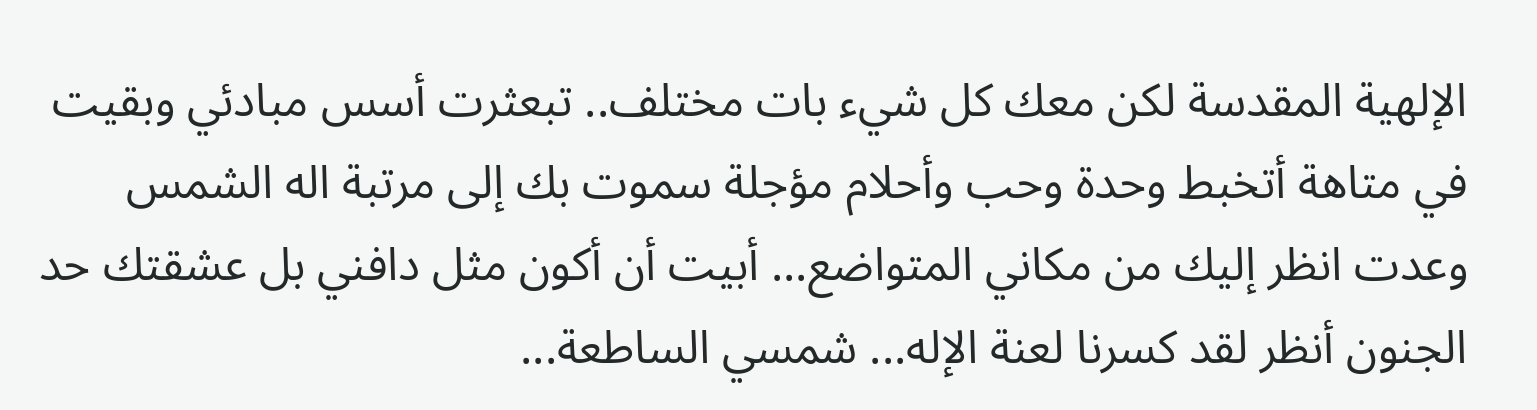الإلهية المقدسة لكن معك كل شيء بات مختلف.. تبعثرت أسس مبادئي وبقيت في متاهة أتخبط وحدة وحب وأحلام مؤجلة سموت بك إلى مرتبة اله الشمس وعدت انظر إليك من مكاني المتواضع... أبيت أن أكون مثل دافني بل عشقتك حد الجنون أنظر لقد كسرنا لعنة الإله... شمسي الساطعة...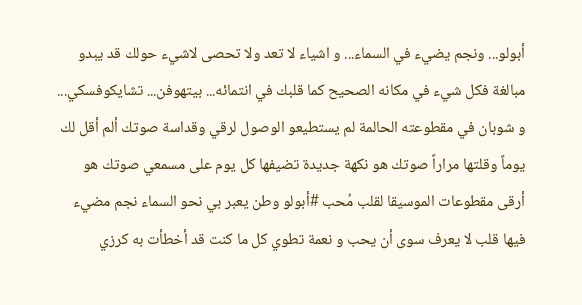أبولو... ونجم يضيء في السماء... و اشياء لا تعد ولا تحصى لاشيء حولك قد يبدو مبالغة فكل شيء في مكانه الصحيح كما قلبك في انتمائه... بيتهوفن... تشايكوفسكي... و شوبان في مقطوعته الحالمة لم يستطيعو الوصول لرقي وقداسة صوتك ألم أقل لك يوماً وقلتها مراراً صوتك هو نكهة جديدة تضيفها كل يوم على مسمعي صوتك هو أرقى مقطوعات الموسيقا لقلب مُحب #أبولو وطن يعبر بي نحو السماء نجم مضيء فيها قلب لا يعرف سوى أن يحب و نعمة تطوي كل ما كنت قد أخطأت به كرزي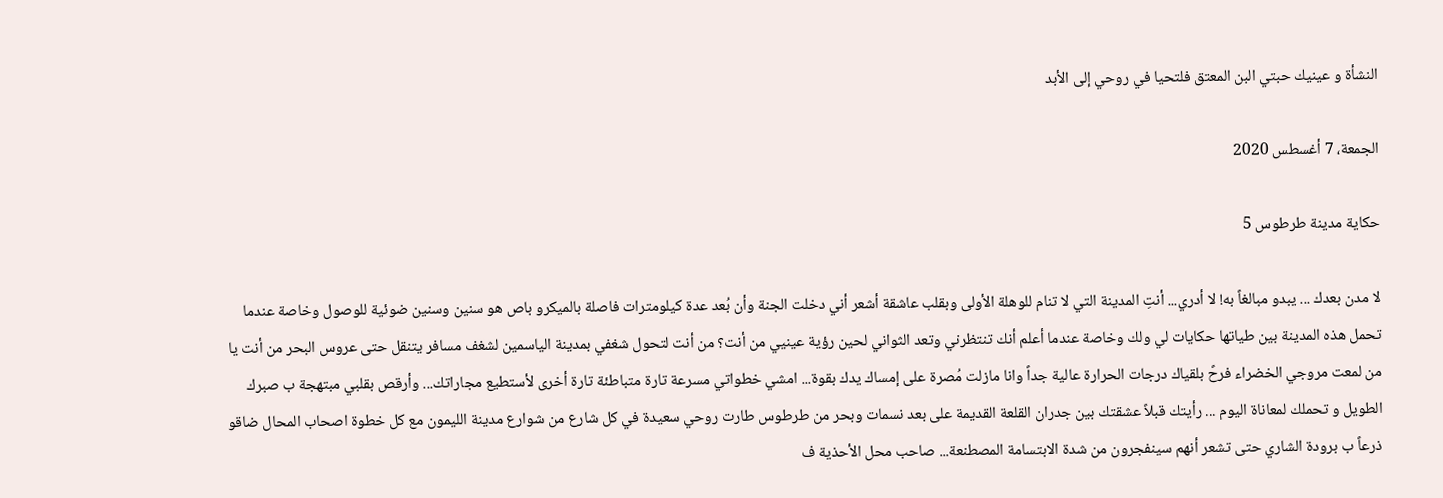النشأة و عينيك حبتي البن المعتق فلتحيا في روحي إلى الأبد

الجمعة، 7 أغسطس 2020

حكاية مدينة طرطوس 5

لا مدن بعدك ... يبدو مبالغاً به! لا أدري... أنتِ المدينة التي لا تنام للوهلة الأولى وبقلب عاشقة أشعر أني دخلت الجنة وأن بُعد عدة كيلومترات فاصلة بالميكرو باص هو سنين وسنين ضوئية للوصول وخاصة عندما تحمل هذه المدينة بين طياتها حكايات لي ولك وخاصة عندما أعلم أنك تنتظرني وتعد الثواني لحين رؤية عينيي من أنت؟ من أنت لتحول شغفي بمدينة الياسمين لشغف مسافر يتنقل حتى عروس البحر من أنت يا من لمعت مروجي الخضراء فرحً بلقياك درجات الحرارة عالية جداً وانا مازلت مُصرة على إمساك يدك بقوة... امشي خطواتي مسرعة تارة متباطئة تارة أخرى لأستطيع مجاراتك... وأرقص بقلبي مبتهجة ب صبرك الطويل و تحملك لمعاناة اليوم ... رأيتك قبلاً عشقتك بين جدران القلعة القديمة على بعد نسمات وبحر من طرطوس طارت روحي سعيدة في كل شارع من شوارع مدينة الليمون مع كل خطوة اصحاب المحال ضاقو ذرعاً ب برودة الشاري حتى تشعر أنهم سينفجرون من شدة الابتسامة المصطنعة... صاحب محل الأحذية ف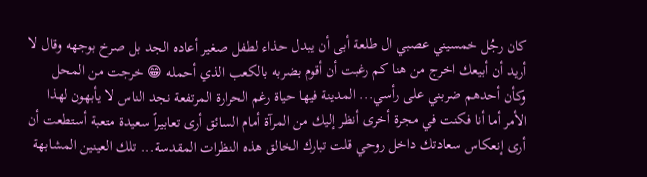كان رجُل خمسيني عصبي ال طلعة أبى أن يبدل حذاء لطفل صغير أعاده الجد بل صرخ بوجهه وقال لا أريد أن أبيعك اخرج من هنا كم رغبت أن أقوم بضربه بالكعب الذي أحمله 😁 خرجت من المحل وكأن أحدهم ضربني على رأسي... المدينة فيها حياة رغم الحرارة المرتفعة نجد الناس لا يأبهون لهذا الأمر أما أنا فكنت في مجرة أخرى أنظر إليك من المرآة أمام السائق أرى تعابيراً سعيدة متعبة أستطعت أن أرى إنعكاس سعادتك داخل روحي قلت تبارك الخالق هذه النظرات المقدسة... تلك العينين المشابهة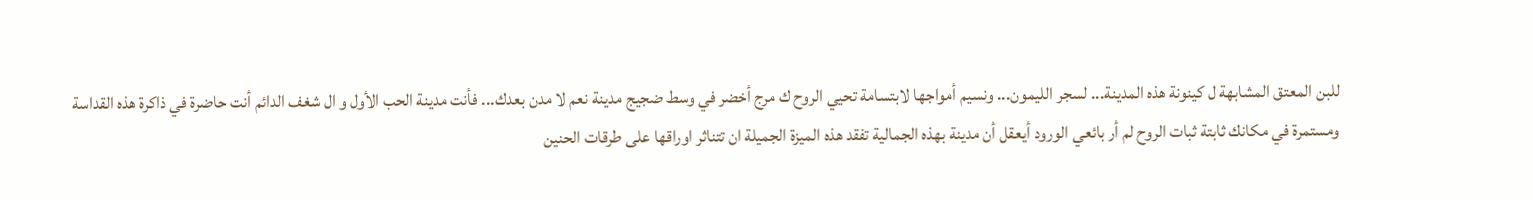للبن المعتق المشابهة ل كينونة هذه المدينة... لسجر الليمون... ونسيم أمواجها لابتسامة تحيي الروح ك مرج أخضر في وسط ضجيج مدينة نعم لا مدن بعدك... فأنت مدينة الحب الأول و ال شغف الدائم أنت حاضرة في ذاكرة هذه القداسة ومستمرة في مكانك ثابتة ثبات الروح لم أر بائعي الورود أيعقل أن مدينة بهذه الجمالية تفقد هذه الميزة الجميلة ان تتناثر اوراقها على طرقات الحنين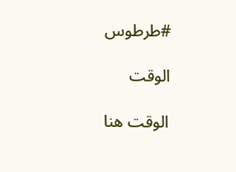#طرطوس

الوقت

الوقت هنا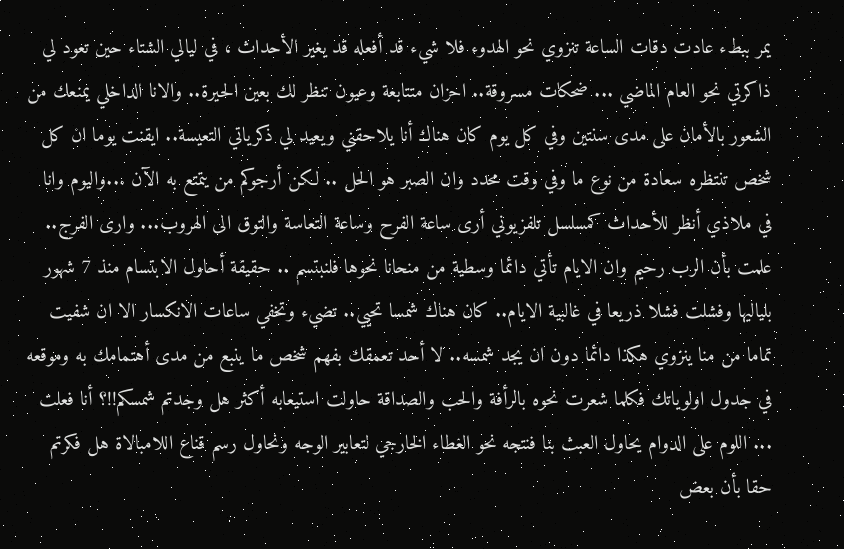يمر ببطء عادت دقات الساعة تنزوي نحو الهدوء فلا شيء قد أفعله قد يغير الأحداث ، في ليالي الشتاء حين تعود لي ذاكرتي نحو العام الماضي ... ضحكات مسروقة.. احزان متتابعة وعيون تنظر لك بعين الحيرة.. والانا الداخلي يمنعك من الشعور بالأمان على مدى سنتين وفي كل يوم كان هناك أنا يلاحقني ويعيد لي ذكرياتي التعيسة.. ايقنت يوما ان كل شخص تنتظره سعادة من نوع ما وفي وقت محدد وان الصبر هو الحل .. لكن أرجوكم من يتمتع به الآن ...واليوم وانا في ملاذي أنظر للأحداث كمسلسل تلفزيوني أرى ساعة الفرح وساعة التعاسة والتوق الى الهروب... وارى الفرج.. علمت بأن الرب رحيم وان الايام تأتي دائما وسطية من منحانا نحوها فلنبتسم .. حقيقة أحاول الابتسام منذ 7 شهور بلياليها وفشلت فشلا ذريعا في غالبية الايام.. كان هناك شمسا تحيي.. تضيء وتخفي ساعات الانكسار الا ان شفيت تماما من منا ينزوي هكذا دائما دون ان يجد شمسه.. لا أحد تعمقك بفهم شخص ما ينبع من مدى أهتمامك به وموقعه في جدول اولوياتك فكلما شعرت نحوه بالرأفة والحب والصداقة حاولت استيعابه أكثر هل وجدتم شمسكم!!؟ أنا فعلت ... اللوم على الدوام يحاول العبث بنا فنتجه نحو الغطاء الخارجي لتعابير الوجه ونحاول رسم قناع اللامبالاة هل فكرتم حقا بأن بعض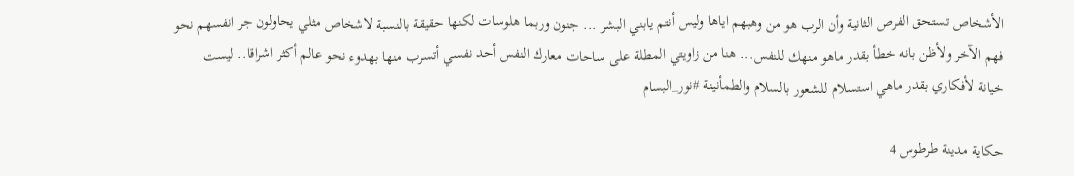الأشخاص تستحق الفرص الثانية وأن الرب هو من وهبهم اياها وليس أنتم يابني البشر ... جنون وربما هلوسات لكنها حقيقة بالنسبة لاشخاص مثلي يحاولون جر انفسهم نحو فهم الآخر ولأظن بانه خطأ بقدر ماهو منهك للنفس... هنا من زاويتي المطلة على ساحات معارك النفس أحد نفسي أتسرب منها بهدوء نحو عالم أكثر اشراقا.. ليست خيانة لأفكاري بقدر ماهي استسلام للشعور بالسلام والطمأنينة #نور_البسام

حكاية مدينة طرطوس 4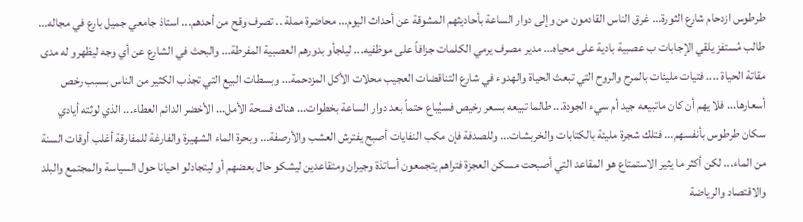طرطوس ازدحام شارع الثورة... غرق الناس القادمون من وإلى دوار الساعة بأحاديثهم المشوقة عن أحداث اليوم... محاضرة مملة .. تصرف وقح من أحدهم... استاذ جامعي جميل بارع في مجاله... طالب مُستفز يلقي الإجابات ب عصبية بادية على محياه... مدير مصرف يرمي الكلمات جزافاً على موظفيه... ليلجأو بدورهم العصبية المفرطة... والبحث في الشارع عن أي وجه ليظهرو له مدى مقاتة الحياة .... فتيات مليئات بالمرح والروح التي تبعث الحياة والهدوء في شارع التناقضات العجيب محلات الأكل المزدحمة... وبسطات البيع التي تجذب الكثير من الناس بسبب رخص أسعارها... فلا يهم أن كان ماتبيعه جيد أم سيء الجودة... طالما تبيعه بسعر رخيص فسيُباع حتماً بعد دوار الساعة بخطوات... هناك فسحة الأمل... الأخضر الدائم العطاء... الذي لوثته أيادي سكان طرطوس بأنفسهم... فتلك شجرة مليئة بالكتابات والخربشات... وللصدفة فإن مكب النفايات أصبح يفترش العشب والأرصفة... وبحرة الماء الشهيرة والفارغة للمفارقة أغلب أوقات السنة من الماء... لكن أكثر ما يثير الاستمتاع هو المقاعد التي أصبحت مسكن العجزة فتراهم يتجمعون أساتذة وجيران ومتقاعدين ليشكو حال بعضهم أو ليتجادلو احيانا حول السياسة والمجتمع والبلد والاقتصاد والرياضة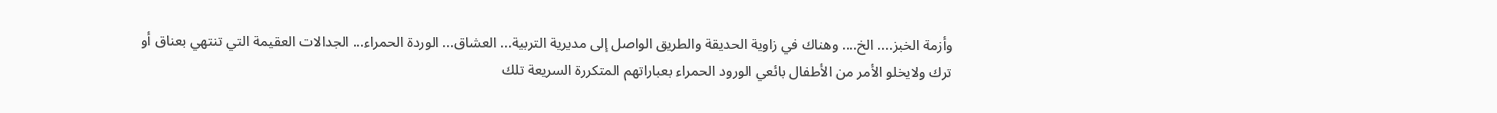وأزمة الخبز.... الخ.... وهناك في زاوية الحديقة والطريق الواصل إلى مديرية التربية... العشاق... الوردة الحمراء... الجدالات العقيمة التي تنتهي بعناق أو ترك ولايخلو الأمر من الأطفال بائعي الورود الحمراء بعباراتهم المتكررة السريعة تلك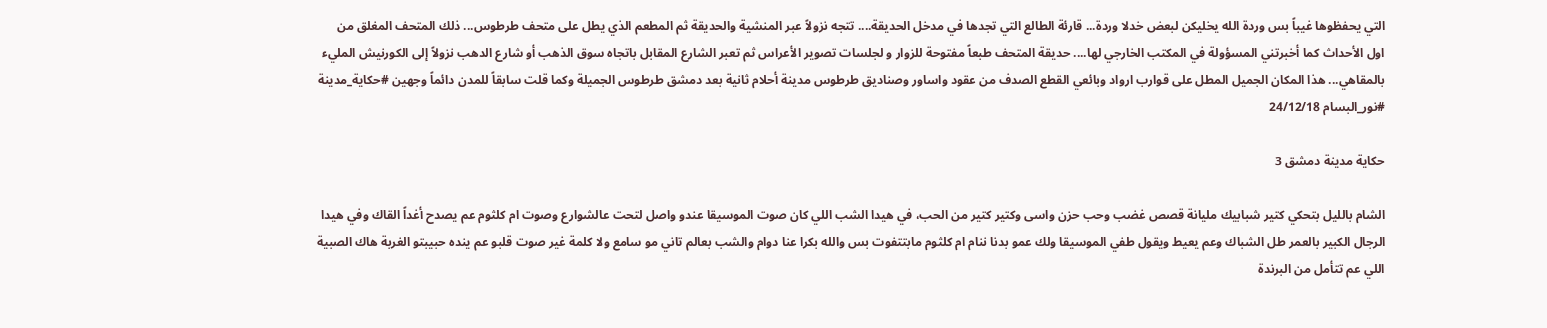التي يحفظوها غيباً بس وردة الله يخليكن لبعض خدلا وردة... قارئة الطالع التي تجدها في مدخل الحديقة.... تتجه نزولاً عبر المنشية والحديقة ثم المطعم الذي يطل على متحف طرطوس... ذلك المتحف المغلق من اول الأحداث كما أخبرتني المسؤولة في المكتب الخارجي لها.... حديقة المتحف طبعاً مفتوحة للزوار و لجلسات تصوير الأعراس ثم تعبر الشارع المقابل باتجاه سوق الذهب أو شارع الدهب نزولاً إلى الكورنيش المليء بالمقاهي... هذا المكان الجميل المطل على قوارب ارواد وبائعي القطع الصدف من عقود واساور وصناديق طرطوس مدينة أحلام ثانية بعد دمشق طرطوس الجميلة وكما قلت سابقاً للمدن دائماً وجهين #حكاية_مدينة #نور_البسام 24/12/18

حكاية مدينة دمشق 3

الشام بالليل بتحكي كتير شبابيك مليانة قصص غضب وحب حزن واسى وكتير كتير من الحب، في هيدا الشب اللي كان صوت الموسيقا عندو واصل لتحت عالشوارع وصوت ام كلثوم عم يصدح أغداً القاك وفي هيدا الرجال الكبير بالعمر طل الشباك وعم يعيط ويقول طفي الموسيقا ولك عمو بدنا ننام ام كلثوم مابتتفوت بس والله بكرا عنا دوام والشب بعالم تاني مو سامع ولا كلمة غير صوت قلبو عم ينده حبيبتو الغربة هاك الصبية اللي عم تتأمل من البرندة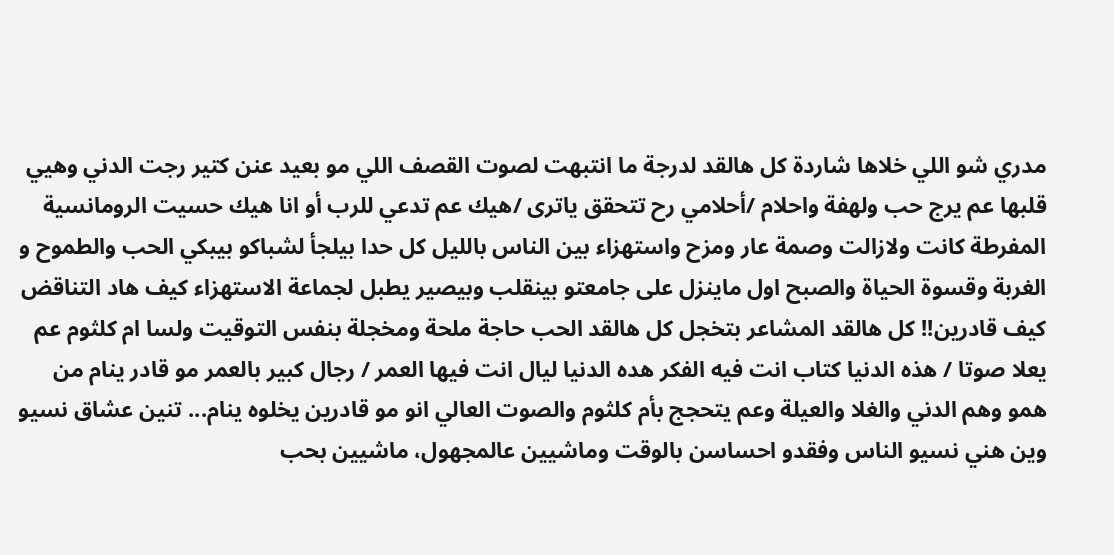مدري شو اللي خلاها شاردة كل هالقد لدرجة ما انتبهت لصوت القصف اللي مو بعيد عنن كتير رجت الدني وهيي قلبها عم يرج حب ولهفة واحلام /أحلامي رح تتحقق ياترى /هيك عم تدعي للرب أو انا هيك حسيت الرومانسية المفرطة كانت ولازالت وصمة عار ومزح واستهزاء بين الناس بالليل كل حدا بيلجأ لشباكو بيبكي الحب والطموح و الغربة وقسوة الحياة والصبح اول ماينزل على جامعتو بينقلب وبيصير يطبل لجماعة الاستهزاء كيف هاد التناقض كيف قادرين!! كل هالقد المشاعر بتخجل كل هالقد الحب حاجة ملحة ومخجلة بنفس التوقيت ولسا ام كلثوم عم يعلا صوتا / هذه الدنيا كتاب انت فيه الفكر هده الدنيا ليال انت فيها العمر / رجال كبير بالعمر مو قادر ينام من همو وهم الدني والغلا والعيلة وعم يتحجج بأم كلثوم والصوت العالي انو مو قادرين يخلوه ينام... تنين عشاق نسيو وين هني نسيو الناس وفقدو احساسن بالوقت وماشيين عالمجهول، ماشيين بحب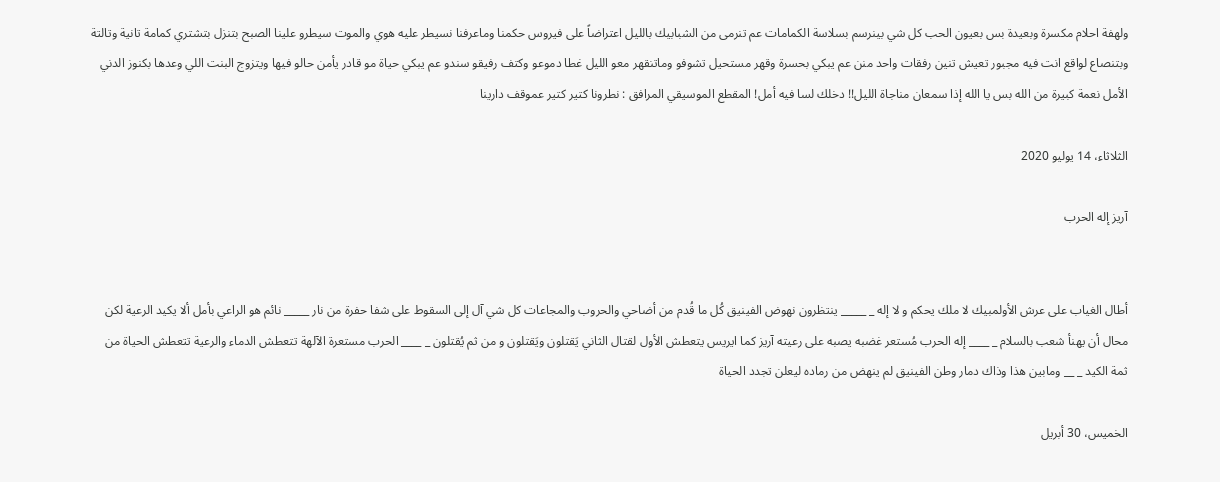ولهفة احلام مكسرة وبعيدة بس بعيون الحب كل شي بينرسم بسلاسة الكمامات عم تنرمى من الشبابيك بالليل اعتراضاً على فيروس حكمنا وماعرفنا نسيطر عليه هوي والموت سيطرو علينا الصبح بتنزل بتشتري كمامة تانية وتالتة وبتنصاع لواقع انت فيه مجبور تعيش تنين رفقات واحد منن عم يبكي بحسرة وقهر مستحيل تشوفو وماتنقهر معو الليل غطا دموعو وكتف رفيقو سندو عم يبكي حياة مو قادر يأمن حالو فيها ويتزوج البنت اللي وعدها بكنوز الدني الأمل نعمة كبيرة من الله بس يا الله إذا سمعان مناجاة الليل!! دخلك لسا فيه أمل! المقطع الموسيقي المرافق : نطرونا كتير كتير عموقف دارينا

الثلاثاء، 14 يوليو 2020

آريز إله الحرب


أطال الغياب على عرش الأولمبيك لا ملك يحكم و لا إله _ _____ ينتظرون نهوض الفينيق كُل ما قُدم من أضاحي والحروب والمجاعات كل شي آل إلى السقوط على شفا حفرة من نار _____ نائم هو الراعي بأمل ألا يكيد الرعية لكن محال أن يهنأ شعب بالسلام _ ____ إله الحرب مُستعر غضبه يصبه على رعيته آريز كما ايريس يتعطش الأول لقتال الثاني يَقتلون ويَقتلون و من ثم يُقتلون _ ____ الحرب مستعرة الآلهة تتعطش الدماء والرعية تتعطش الحياة من ثمة الكيد _ __ ومابين هذا وذاك دمار وطن الفينيق لم ينهض من رماده ليعلن تجدد الحياة

الخميس، 30 أبريل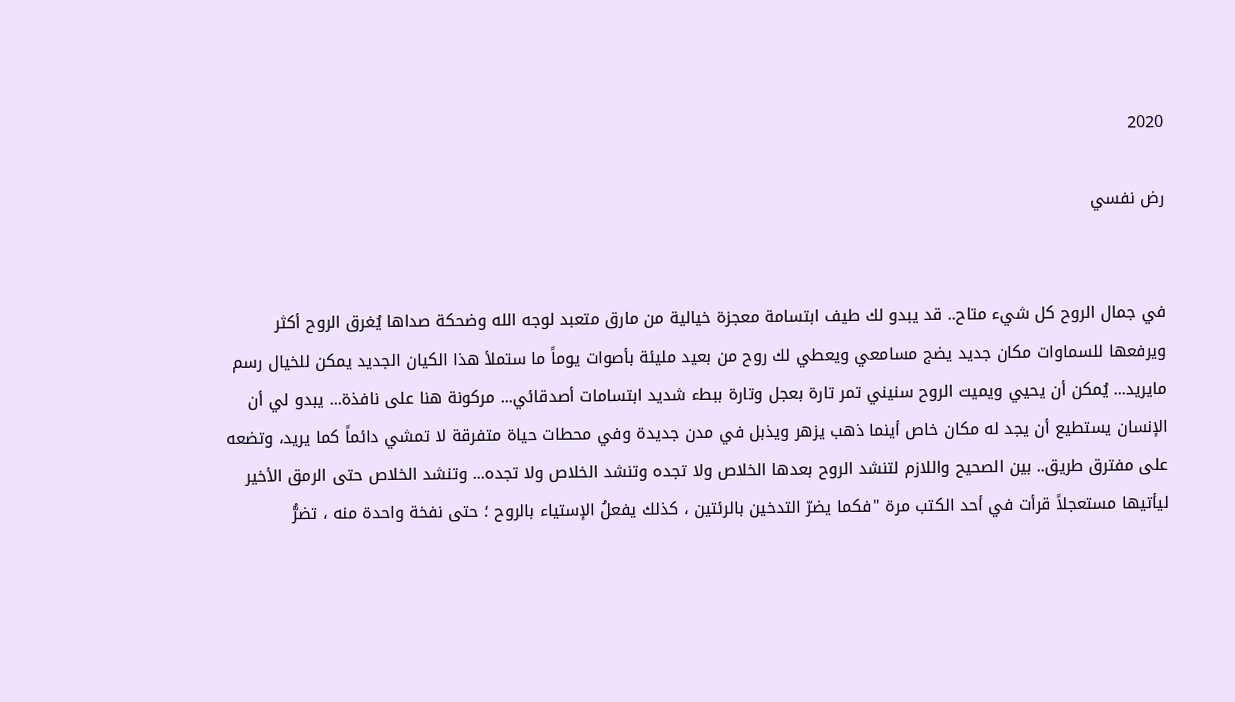2020

رض نفسي


في جمال الروح كل شيء متاح.. قد يبدو لك طيف ابتسامة معجزة خيالية من مارق متعبد لوجه الله وضحكة صداها يُغرق الروح أكثر ويرفعها للسماوات مكان جديد يضج مسامعي ويعطي لك روح من بعيد مليئة بأصوات يوماً ما ستملأ هذا الكيان الجديد يمكن للخيال رسم مايريد... يُمكن أن يحيي ويميت الروح سنيني تمر تارة بعجل وتارة ببطء شديد ابتسامات أصدقائي... مركونة هنا على نافذة... يبدو لي أن الإنسان يستطيع أن يجد له مكان خاص أينما ذهب يزهر ويذبل في مدن جديدة وفي محطات حياة متفرقة لا تمشي دائماً كما يريد، وتضعه على مفترق طريق.. بين الصحيح واللازم لتنشد الروح بعدها الخلاص ولا تجده وتنشد الخلاص ولا تجده... وتنشد الخلاص حتى الرمق الأخير ليأتيها مستعجلاً قرأت في أحد الكتب مرة "فكما يضرّ التدخين بالرئتين ، كذلك يفعلُ الإستياء بالروح ؛ حتى نفخة واحدة منه ، تضرُّ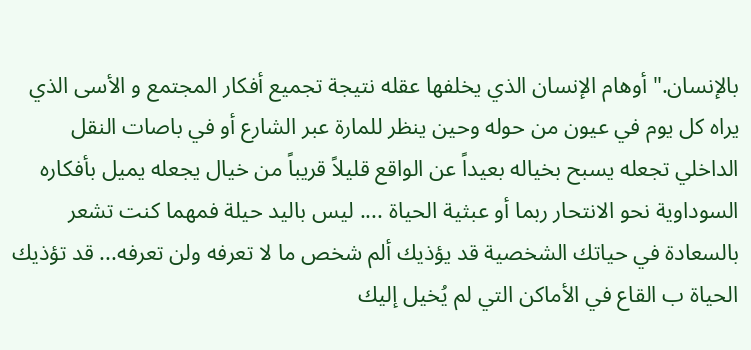بالإنسان." أوهام الإنسان الذي يخلفها عقله نتيجة تجميع أفكار المجتمع و الأسى الذي يراه كل يوم في عيون من حوله وحين ينظر للمارة عبر الشارع أو في باصات النقل الداخلي تجعله يسبح بخياله بعيداً عن الواقع قليلاً قريباً من خيال يجعله يميل بأفكاره السوداوية نحو الانتحار ربما أو عبثية الحياة .... ليس باليد حيلة فمهما كنت تشعر بالسعادة في حياتك الشخصية قد يؤذيك ألم شخص ما لا تعرفه ولن تعرفه... قد تؤذيك الحياة ب القاع في الأماكن التي لم يُخيل إليك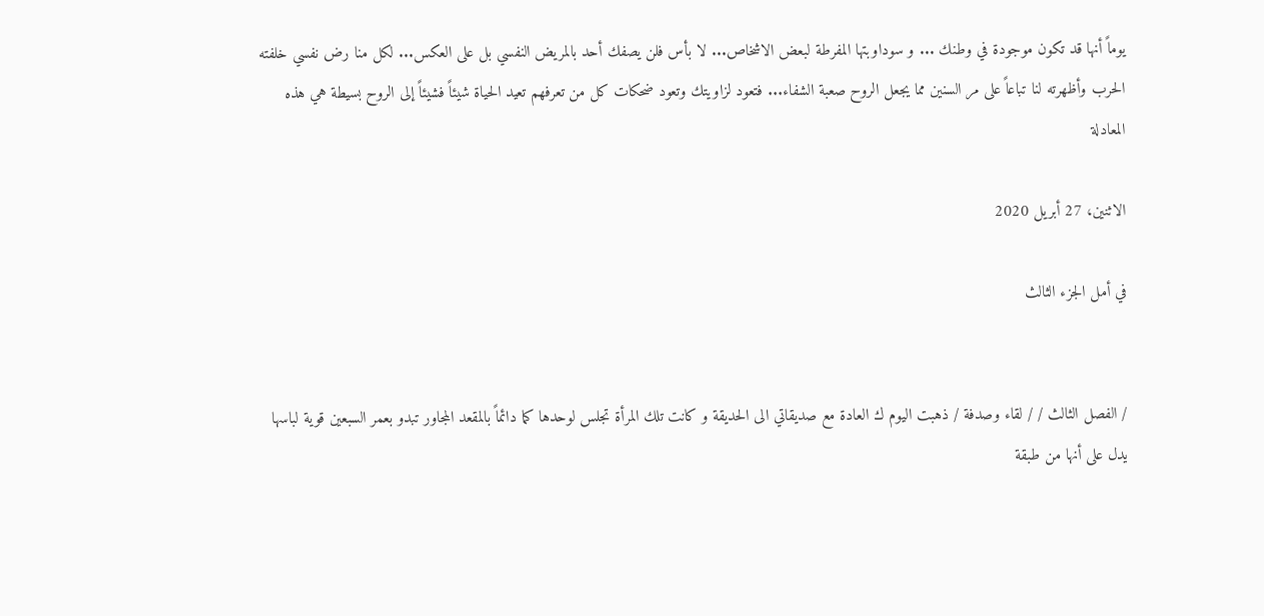يوماً أنها قد تكون موجودة في وطنك ... و سوداوبتها المفرطة لبعض الاشخاص... لا بأس فلن يصفك أحد بالمريض النفسي بل على العكس... لكل منا رض نفسي خلفته الحرب وأظهرته لنا تباعاً على مر السنين مما يجعل الروح صعبة الشفاء... فتعود لزاويتك وتعود ضحكات كل من تعرفهم تعيد الحياة شيئاً فشيئاً إلى الروح بسيطة هي هذه المعادلة

الاثنين، 27 أبريل 2020

في أمل الجزء الثالث


/ الفصل الثالث / / لقاء وصدفة / ذهبت اليوم ك العادة مع صديقاتي الى الحديقة و كانت تلك المرأة تجلس لوحدها كما دائماً بالمقعد المجاور تبدو بعمر السبعين قوية لباسها يدل على أنها من طبقة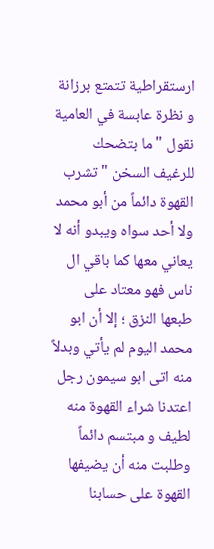ارستقراطية تتمتع برزانة و نظرة عابسة في العامية نقول " ما بتضحك للرغيف السخن " تشرب القهوة دائماً من أبو محمد ولا أحد سواه ويبدو أنه لا يعاني معها كما باقي ال ناس فهو معتاد على طبعها النزق ؛ إلا أن ابو محمد اليوم لم يأتي وبدلاً منه اتى ابو سيمون رجل اعتدنا شراء القهوة منه لطيف و مبتسم دائماً وطلبت منه أن يضيفها القهوة على حسابنا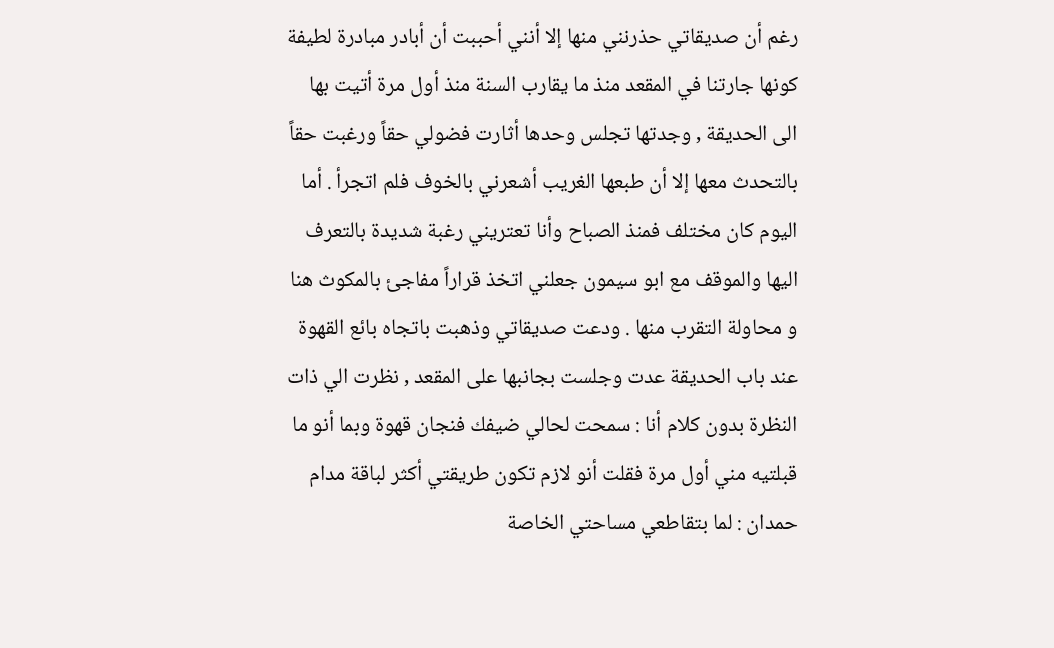رغم أن صديقاتي حذرنني منها إلا أنني أحببت أن أبادر مبادرة لطيفة كونها جارتنا في المقعد منذ ما يقارب السنة منذ أول مرة أتيت بها الى الحديقة , وجدتها تجلس وحدها أثارت فضولي حقاً ورغبت حقاً بالتحدث معها إلا أن طبعها الغريب أشعرني بالخوف فلم اتجرأ . أما اليوم كان مختلف فمنذ الصباح وأنا تعتريني رغبة شديدة بالتعرف اليها والموقف مع ابو سيمون جعلني اتخذ قراراً مفاجئ بالمكوث هنا و محاولة التقرب منها . ودعت صديقاتي وذهبت باتجاه بائع القهوة عند باب الحديقة عدت وجلست بجانبها على المقعد , نظرت الي ذات النظرة بدون كلام أنا : سمحت لحالي ضيفك فنجان قهوة وبما أنو ما قبلتيه مني أول مرة فقلت أنو لازم تكون طريقتي أكثر لباقة مدام حمدان : لما بتقاطعي مساحتي الخاصة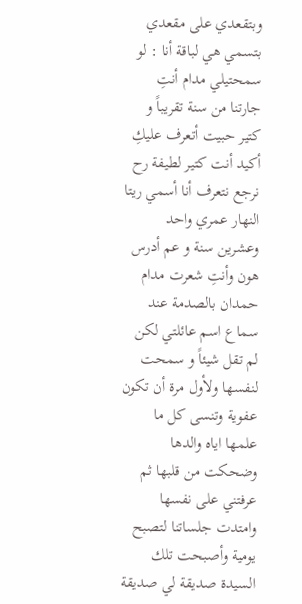وبتقعدي على مقعدي بتسمي هي لباقة أنا : لو سمحتيلي مدام أنتِ جارتنا من سنة تقريباً و كتير حبيت أتعرف عليكِ أكيد أنت كتير لطيفة رح نرجع نتعرف أنا أسمي ريتا النهار عمري واحد وعشرين سنة و عم أدرس هون وأنتِ شعرت مدام حمدان بالصدمة عند سماع اسم عائلتي لكن لم تقل شيئاً و سمحت لنفسها ولأول مرة أن تكون عفوية وتنسى كل ما علمها اياه والدها وضحكت من قلبها ثم عرفتني على نفسها وامتدت جلساتنا لتصبح يومية وأصبحت تلك السيدة صديقة لي صديقة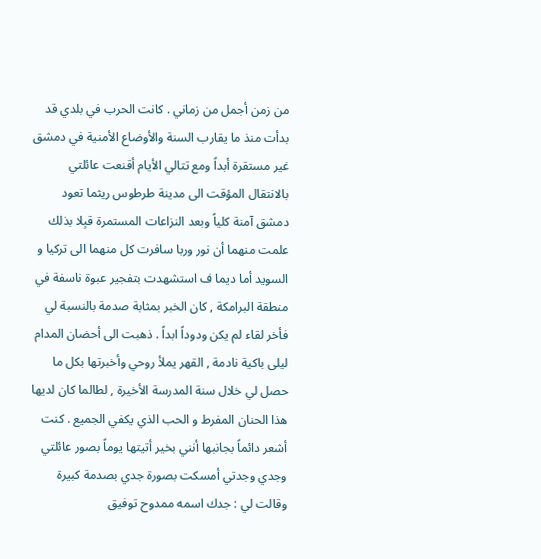من زمن أجمل من زماني . كانت الحرب في بلدي قد بدأت منذ ما يقارب السنة والأوضاع الأمنية في دمشق غير مستقرة أبداً ومع تتالي الأيام أقنعت عائلتي بالانتقال المؤقت الى مدينة طرطوس ريثما تعود دمشق آمنة كلياً وبعد النزاعات المستمرة قبِلا بذلك علمت منهما أن نور وربا سافرت كل منهما الى تركيا و السويد أما ديما ف استشهدت بتفجير عبوة ناسفة في منطقة البرامكة , كان الخبر بمثابة صدمة بالنسبة لي فأخر لقاء لم يكن ودوداً ابداً . ذهبت الى أحضان المدام ليلى باكية نادمة , القهر يملأ روحي وأخبرتها بكل ما حصل لي خلال سنة المدرسة الأخيرة , لطالما كان لديها هذا الحنان المفرط و الحب الذي يكفي الجميع . كنت أشعر دائماً بجانبها أنني بخير أتيتها يوماً بصور عائلتي وجدي وجدتي أمسكت بصورة جدي بصدمة كبيرة وقالت لي : جدك اسمه ممدوح توفيق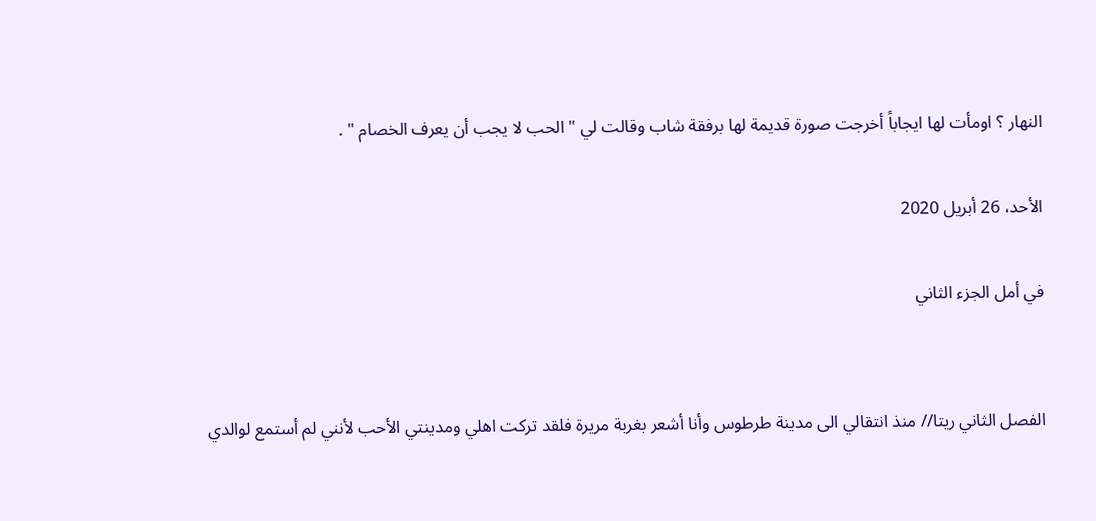النهار ؟ اومأت لها ايجاباً أخرجت صورة قديمة لها برفقة شاب وقالت لي " الحب لا يجب أن يعرف الخصام " .

الأحد، 26 أبريل 2020

في أمل الجزء الثاني


الفصل الثاني ريتا// منذ انتقالي الى مدينة طرطوس وأنا أشعر بغربة مريرة فلقد تركت اهلي ومدينتي الأحب لأنني لم أستمع لوالدي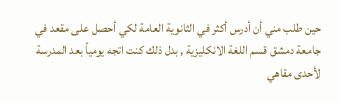حين طلب مني أن أدرس أكثر في الثانوية العامة لكي أحصل على مقعد في جامعة دمشق قسم اللغة الانكليزية , بدل ذلك كنت اتجه يومياً بعد المدرسة لأحدى مقاهي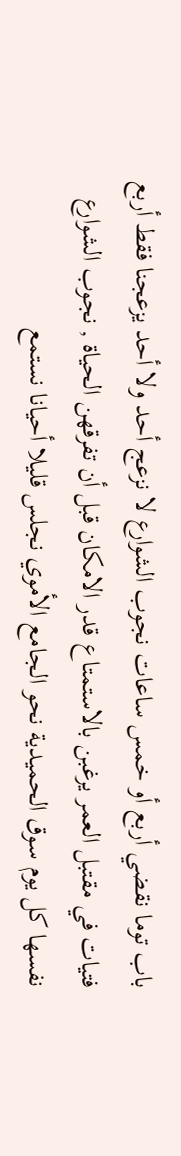باب توما نقضي أربع أو خمس ساعات نجوب الشوارع لا نزعج أحد ولا أحد يزعجنا فقط أربع فتيات في مقتبل العمر يرغبن بالاستمتاع قدر الامكان قبل أن تفرقهن الحياة , نجوب الشوارع نفسها كل يوم سوق الحميدية نحو الجامع الأموي نجلس قليلا أحيانا نستمع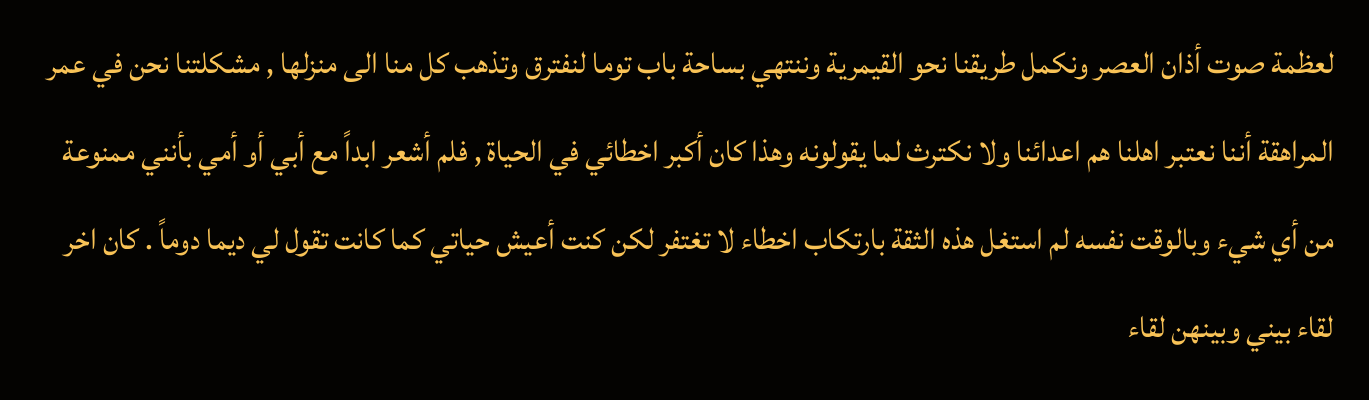لعظمة صوت أذان العصر ونكمل طريقنا نحو القيمرية وننتهي بساحة باب توما لنفترق وتذهب كل منا الى منزلها , مشكلتنا نحن في عمر المراهقة أننا نعتبر اهلنا هم اعدائنا ولا نكترث لما يقولونه وهذا كان أكبر اخطائي في الحياة , فلم أشعر ابداً مع أبي أو أمي بأنني ممنوعة من أي شيء وبالوقت نفسه لم استغل هذه الثقة بارتكاب اخطاء لا تغتفر لكن كنت أعيش حياتي كما كانت تقول لي ديما دوماً . كان اخر لقاء بيني وبينهن لقاء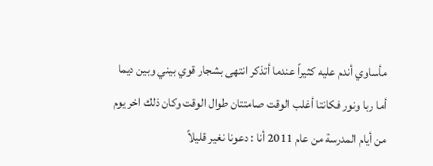مأساوي أندم عليه كثيراً عندما أتذكر انتهى بشجار قوي بيني وبين ديما أما ربا ونور فكانتا أغلب الوقت صامتتان طوال الوقت وكان ذلك اخر يوم من أيام المدرسة من عام 2011 أنا : دعونا نغير قليلاً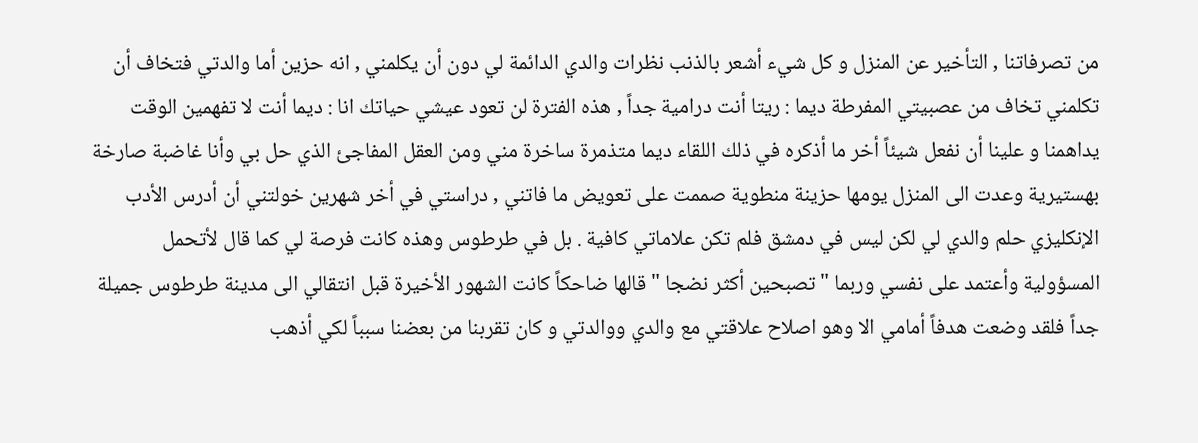من تصرفاتنا , التأخير عن المنزل و كل شيء أشعر بالذنب نظرات والدي الدائمة لي دون أن يكلمني , انه حزين أما والدتي فتخاف أن تكلمني تخاف من عصبيتي المفرطة ديما : ريتا أنت درامية جداً , هذه الفترة لن تعود عيشي حياتك انا : ديما أنت لا تفهمين الوقت يداهمنا و علينا أن نفعل شيئاً أخر ما أذكره في ذلك اللقاء ديما متذمرة ساخرة مني ومن العقل المفاجئ الذي حل بي وأنا غاضبة صارخة بهستيرية وعدت الى المنزل يومها حزينة منطوية صممت على تعويض ما فاتني , دراستي في أخر شهرين خولتني أن أدرس الأدب الإنكليزي حلم والدي لي لكن ليس في دمشق فلم تكن علاماتي كافية . بل في طرطوس وهذه كانت فرصة لي كما قال لأتحمل المسؤولية وأعتمد على نفسي وربما " تصبحين أكثر نضجا " قالها ضاحكاً كانت الشهور الأخيرة قبل انتقالي الى مدينة طرطوس جميلة جداً فلقد وضعت هدفاً أمامي الا وهو اصلاح علاقتي مع والدي ووالدتي و كان تقربنا من بعضنا سبباً لكي أذهب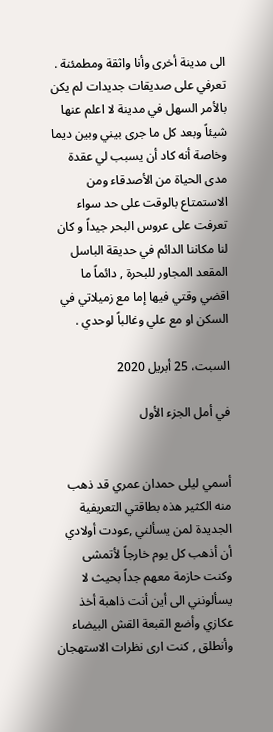الى مدينة أخرى وأنا واثقة ومطمئنة . تعرفي على صديقات جديدات لم يكن بالأمر السهل في مدينة لا اعلم عنها شيئاً وبعد كل ما جرى بيني وبين ديما وخاصة أنه كاد أن يسبب لي عقدة مدى الحياة من الأصدقاء ومن الاستمتاع بالوقت على حد سواء تعرفت على عروس البحر جيداً و كان لنا مكاننا الدائم في حديقة الباسل المقعد المجاور للبحرة , دائماً ما اقضي وقتي فيها إما مع زميلاتي في السكن او مع علي وغالباً لوحدي .

السبت، 25 أبريل 2020

في أمل الجزء الأول


أسمي ليلى حمدان عمري قد ذهب منه الكثير هذه بطاقتي التعريفية الجديدة لمن يسألني ,عودت أولادي أن أذهب كل يوم خارجاً لأتمشى وكنت حازمة معهم جداً بحيث لا يسألونني الى أين أنت ذاهبة أخذ عكازي وأضع القبعة القش البيضاء وأنطلق , كنت ارى نظرات الاستهجان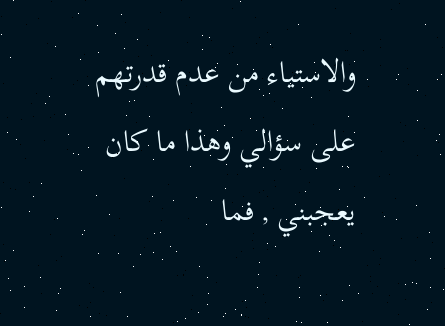والاستياء من عدم قدرتهم على سؤالي وهذا ما كان يعجبني , فما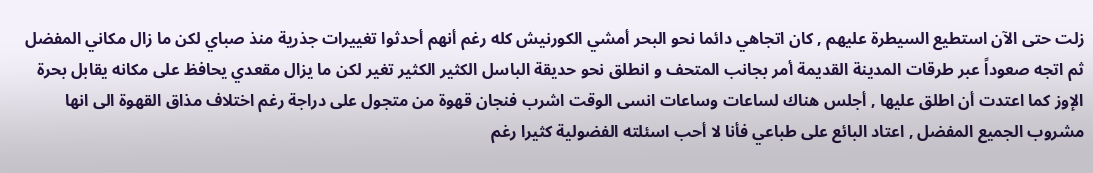زلت حتى الآن استطيع السيطرة عليهم , كان اتجاهي دائما نحو البحر أمشي الكورنيش كله رغم أنهم أحدثوا تغييرات جذرية منذ صباي لكن ما زال مكاني المفضل ثم اتجه صعوداً عبر طرقات المدينة القديمة أمر بجانب المتحف و انطلق نحو حديقة الباسل الكثير الكثير تغير لكن ما يزال مقعدي يحافظ على مكانه يقابل بحرة الإوز كما اعتدت أن اطلق عليها , أجلس هناك لساعات وساعات انسى الوقت اشرب فنجان قهوة من متجول على دراجة رغم اختلاف مذاق القهوة الى انها مشروب الجميع المفضل , اعتاد البائع على طباعي فأنا لا أحب اسئلته الفضولية كثيرا رغم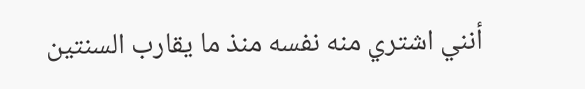أنني اشتري منه نفسه منذ ما يقارب السنتين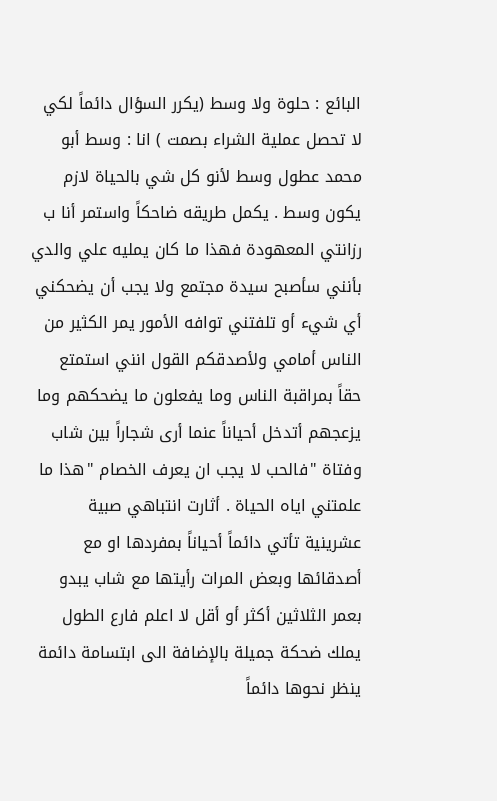البائع : حلوة ولا وسط (يكرر السؤال دائماً لكي لا تحصل عملية الشراء بصمت ) انا : وسط أبو محمد عطول وسط لأنو كل شي بالحياة لازم يكون وسط . يكمل طريقه ضاحكاً واستمر أنا ب رزانتي المعهودة فهذا ما كان يمليه علي والدي بأنني سأصبح سيدة مجتمع ولا يجب أن يضحكني أي شيء أو تلفتني توافه الأمور يمر الكثير من الناس أمامي ولأصدقكم القول انني استمتع حقاً بمراقبة الناس وما يفعلون ما يضحكهم وما يزعجهم أتدخل أحياناً عنما أرى شجاراً بين شاب وفتاة "فالحب لا يجب ان يعرف الخصام "هذا ما علمتني اياه الحياة . أثارت انتباهي صبية عشرينية تأتي دائماً أحياناً بمفردها او مع أصدقائها وبعض المرات رأيتها مع شاب يبدو بعمر الثلاثين أكثر أو أقل لا اعلم فارع الطول يملك ضحكة جميلة بالإضافة الى ابتسامة دائمة ينظر نحوها دائماً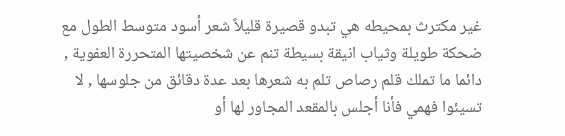غير مكترث بمحيطه هي تبدو قصيرة قليلاً شعر أسود متوسط الطول مع ضحكة طويلة وثياب انيقة بسيطة تنم عن شخصيتها المتحررة العفوية , دائما ما تملك قلم رصاص تلم به شعرها بعد عدة دقائق من جلوسها , لا تسيئوا فهمي فأنا أجلس بالمقعد المجاور لها أو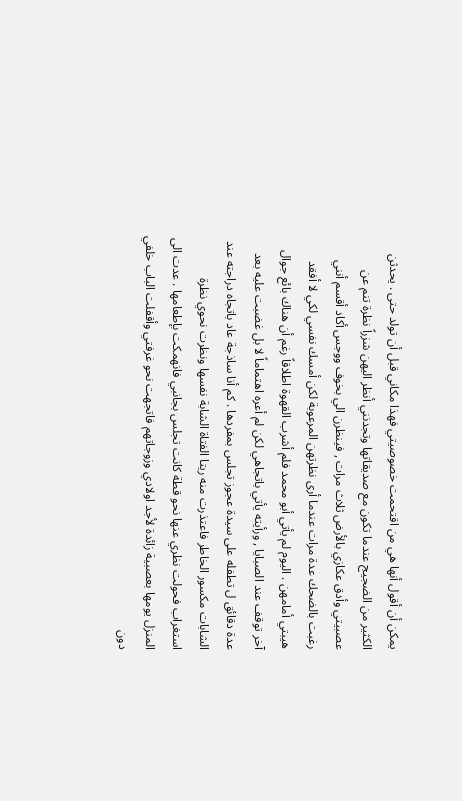يمكن أن أقول أنها هي من اقتحمت خصوصيتي فهذا مكاني قبل أن تولد حتى . يحدثن الكثير من الضجيج عندما تكون مع صديقاتها وتجدنني أنظر اليهن شزراً نظرة تنم عن عصبيتي وأدق عكازي بالأرض ثلاث مرات , فينظرن الي بخوف ووجس أكاد أقسم أنني رغبت بالضحك عدة مرات عندما أرى نظرتهن المرعوبة لكن أمسك نفسي لكي لا أفقد هيبتي أمامهن . اليوم لم يأتي أبو محمد فلم أشرب القهوة اطلاقاً رغم أن هناك بائع جوال آخر توقف عند الصبايا , ورأيته يأتي باتجاهي لكن لم أعره اهتماماً لا بل غضبت عليه بعد عدة دقائق ل تطفله على سيدة عجوز تجلس بمفردها . كم أنا ساذجة عاد باتجاه دراجته عند الشابات مكسور الخاطر فاعتذرت منه ريتا الفتاة الشابة نفسها ونظرت نحوي نظرة استغراب فحولت نظري عنها نحو قطة كانت تجلس بجانبي فانهمكت بإطعامها . عدت الى المنزل يومها بعصبية زائدة لأجد اولادي وزوجاتهم فاتجهت نحو غرفتي وأقفلت الباب خلفي دون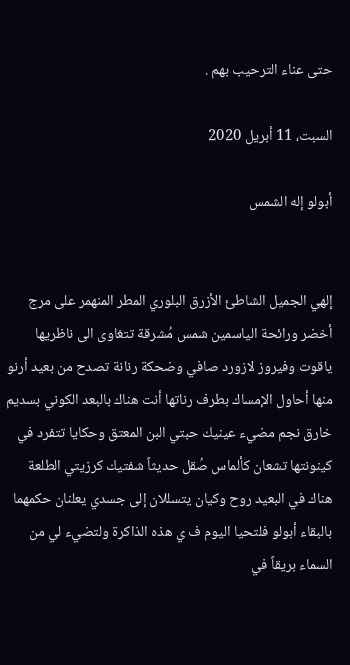حتى عناء الترحيب بهم .

السبت، 11 أبريل 2020

أبولو إله الشمس


إلهي الجميل الشاطئ الأزرق البلوري المطر المنهمر على مرج أخضر ورائحة الياسمين شمس مُشرقة تتغاوى الى ناظريها ياقوت وفيروز لازورد صافي وضحكة رنانة تصدح من بعيد أرنو منها أحاول الإمساك بطرف رناتها أنت هناك بالبعد الكوني بسديم خارق نجم مضيء عينيك حبتي البن المعتق وحكايا تتفرد في كينونتها تشعان كألماس صُقل حديثاً شفتيك كرزيتي الطلعة هناك في البعيد روح وكيان يتسللان إلى جسدي يعلنان حكمهما بالبقاء أبولو فلتحيا اليوم ف ي هذه الذاكرة ولتضيء لي من السماء بريقاً في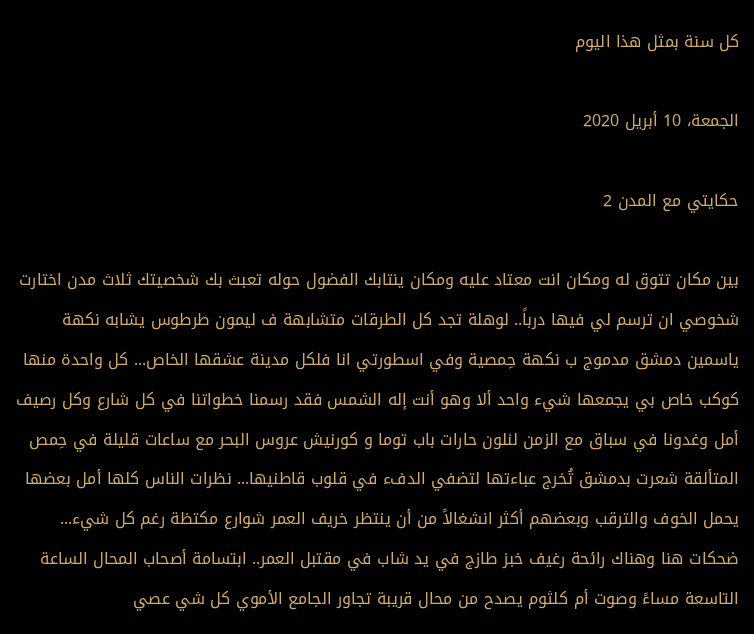كل سنة بمثل هذا اليوم

الجمعة، 10 أبريل 2020

حكايتي مع المدن 2

بين مكان تتوق له ومكان انت معتاد عليه ومكان ينتابك الفضول حوله تعبث بك شخصيتك ثلاث مدن اختارت شخوصي ان ترسم لي فيها درباً.. لوهلة تجد كل الطرقات متشابهة ف ليمون طرطوس يشابه نكهة ياسمين دمشق مدموج ب نكهة حِمصية وفي اسطورتي انا فلكل مدينة عشقها الخاص... كل واحدة منها كوكب خاص بي يجمعها شيء واحد ألا وهو أنت إله الشمس فقد رسمنا خطواتنا في كل شارع وكل رصيف أمل وغدونا في سباق مع الزمن لنلون حارات باب توما و كورنيش عروس البحر مع ساعات قليلة في حِمص المتألقة شعرت بدمشق تُخرج عباءتها لتضفي الدفء في قلوب قاطنيها... نظرات الناس كلها أمل بعضها يحمل الخوف والترقب وبعضهم أكثر انشغالاً من أن ينتظر خريف العمر شوارع مكتظة رغم كل شيء... ضحكات هنا وهناك رائحة رغيف خبز طازج في يد شاب في مقتبل العمر.. ابتسامة أصحاب المحال الساعة التاسعة مساءً وصوت أم كلثوم يصدح من محال قريبة تجاور الجامع الأموي كل شي عصي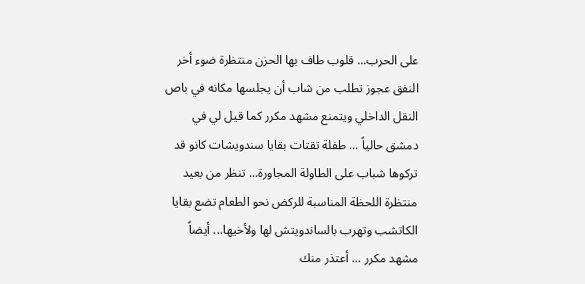على الحرب... قلوب طاف بها الحزن منتظرة ضوء أخر النفق عجوز تطلب من شاب أن يجلسها مكانه في باص النقل الداخلي ويتمنع مشهد مكرر كما قيل لي في دمشق حالياً ... طفلة تقتات بقايا سندويشات كانو قد تركوها شباب على الطاولة المجاورة... تنظر من بعيد منتظرة اللحظة المناسبة للركض نحو الطعام تضع بقايا الكاتشب وتهرب بالساندويتش لها ولأخيها... أيضاً مشهد مكرر ... أعتذر منك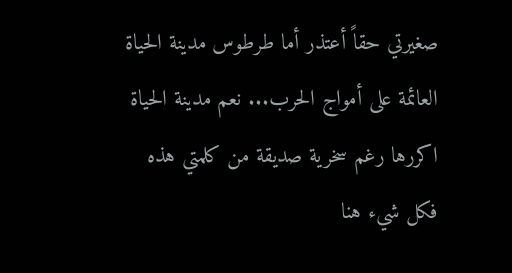صغيرتي حقاً أعتذر أما طرطوس مدينة الحياة العائمة على أمواج الحرب... نعم مدينة الحياة اكررها رغم سخرية صديقة من كلمتي هذه فكل شيء هنا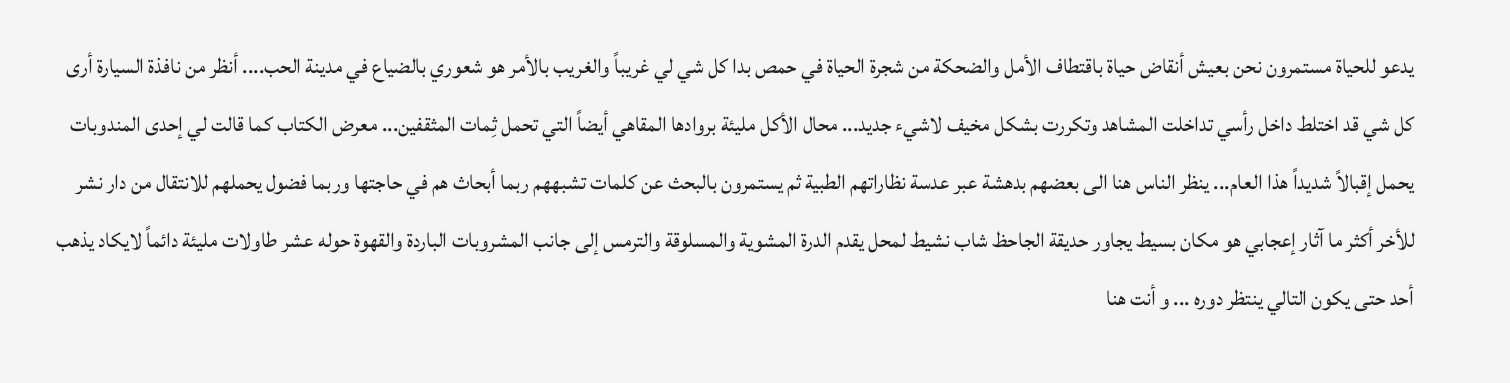يدعو للحياة مستمرون نحن بعيش أنقاض حياة باقتطاف الأمل والضحكة من شجرة الحياة في حمص بدا كل شي لي غريباً والغريب بالأمر هو شعوري بالضياع في مدينة الحب.... أنظر من نافذة السيارة أرى كل شي قد اختلط داخل رأسي تداخلت المشاهد وتكررت بشكل مخيف لاشيء جديد... محال الأكل مليئة بروادها المقاهي أيضاً التي تحمل ثِمات المثقفين... معرض الكتاب كما قالت لي إحدى المندوبات يحمل إقبالاً شديداً هذا العام... ينظر الناس هنا الى بعضهم بدهشة عبر عدسة نظاراتهم الطبية ثم يستمرون بالبحث عن كلمات تشبههم ربما أبحاث هم في حاجتها وربما فضول يحملهم للانتقال من دار نشر للأخر أكثر ما آثار إعجابي هو مكان بسيط يجاور حديقة الجاحظ شاب نشيط لمحل يقدم الدرة المشوية والمسلوقة والترمس إلى جانب المشروبات الباردة والقهوة حوله عشر طاولات مليئة دائماً لايكاد يذهب أحد حتى يكون التالي ينتظر دوره ... و أنت هنا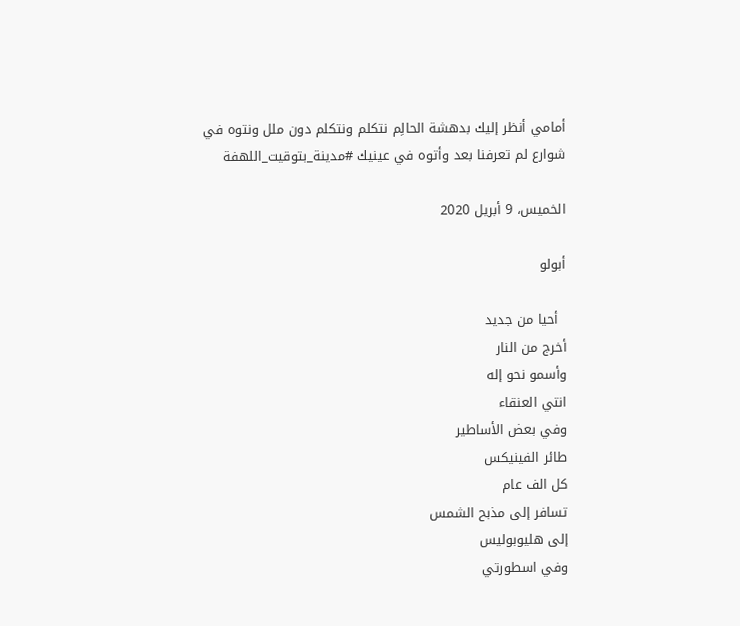أمامي أنظر إليك بدهشة الحالِم نتكلم ونتكلم دون ملل ونتوه في شوارع لم تعرفنا بعد وأتوه في عينيك #مدينة_بتوقيت_اللهفة

الخميس، 9 أبريل 2020

أبولو

  أحيا من جديد
أخرج من النار
وأسمو نحو إله
انتي العنقاء
وفي بعض الأساطير
طائر الفينيكس
كل الف عام
تسافر إلى مذبح الشمس
إلى هليوبوليس
وفي اسطورتي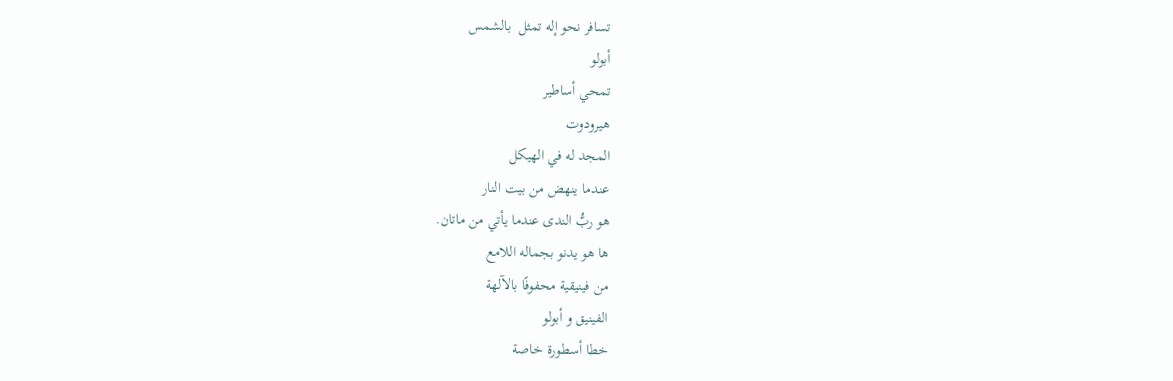تسافر نحو إله تمثل  بالشمس
أبولو
تمحي أساطير
هيرودوت
المجد له في الهيكل
عندما ينهض من بيت النار
هو ربُّ الندى عندما يأتي من ماتان.
ها هو يدنو بجماله اللامع
من فينيقية محفوفًا بالآلهة
الفينيق و أبولو
خطا أسطورة خاصة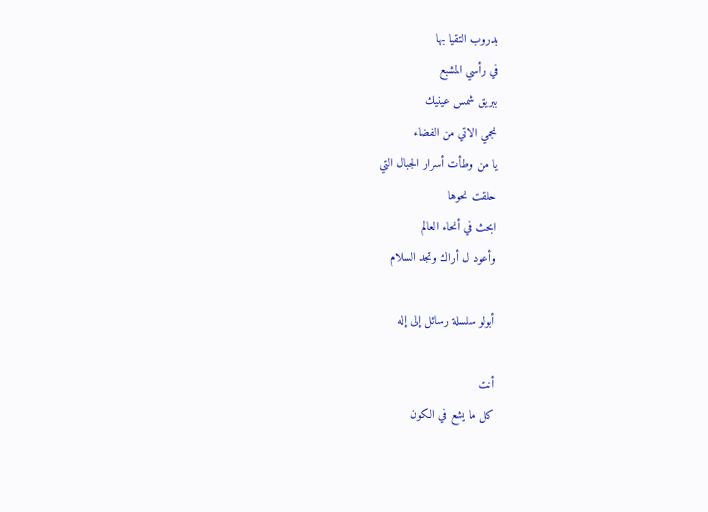بدروب التقيا بها
في رأسي المشبع
ببريق شمس عينيك
نجمي الاتي من الفضاء
يا من وطأت أسرار الجبال التي
حلقت نحوها
ابحث في أنحاء العالم
وأعود ل أراك وتجد السلام

أبولو سلسلة رسائل إلى إله

أنت
كل ما يشع في الكون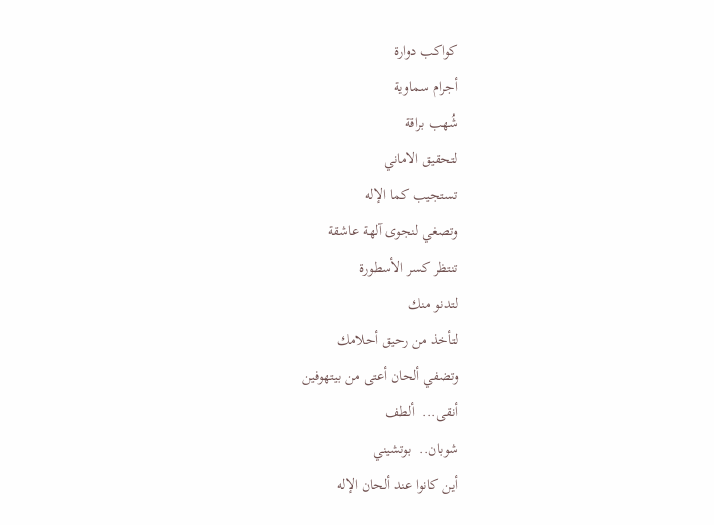كواكب دوارة
أجرام سماوية
شُهب براقة
لتحقيق الاماني
تستجيب كما الإله
وتصغي لنجوى آلهة عاشقة
تنتظر كسر الأسطورة
لتدنو منك
لتأخذ من رحيق أحلامك
وتضفي ألحان أعتى من بيتهوفين
أنقى...  ألطف
شوبان..  بوتشيني
أين كانوا عند ألحان الإله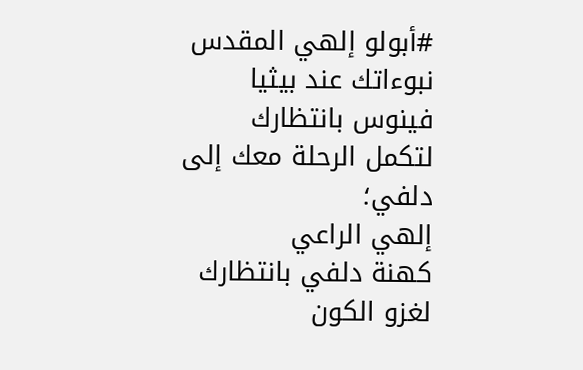#أبولو إلهي المقدس
نبوءاتك عند بيثيا
فينوس بانتظارك
لتكمل الرحلة معك إلى
دلفي؛
إلهي الراعي
كهنة دلفي بانتظارك
لغزو الكون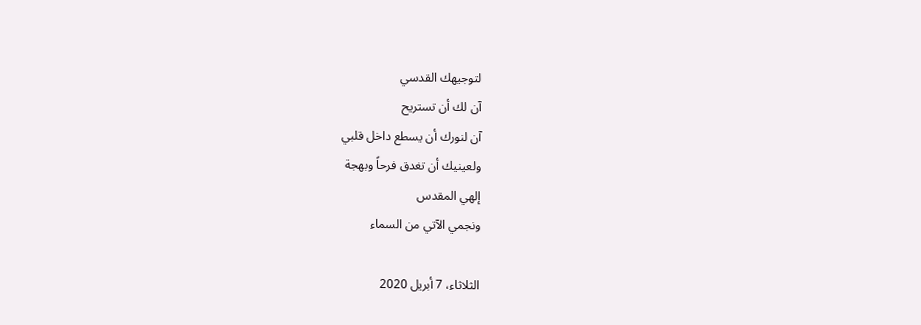لتوجيهك القدسي
آن لك أن تستريح
آن لنورك أن يسطع داخل قلبي
ولعينيك أن تغدق فرحاً وبهجة
إلهي المقدس
ونجمي الآتي من السماء

الثلاثاء، 7 أبريل 2020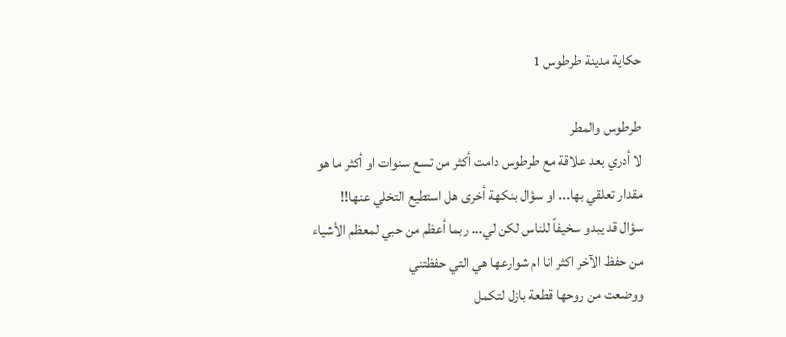حكاية مدينة طرطوس 1

طرطوس والمطر
لا أدري بعد علاقة مع طرطوس دامت أكثر من تسع سنوات او أكثر ما هو مقدار تعلقي بها... او سؤال بنكهة أخرى هل استطيع التخلي عنها!!
سؤال قد يبدو سخيفاً للناس لكن لي... ربما أعظم من حبي لمعظم الأشياء
من حفظ الآخر اكثر انا ام شوارعها هي التي حفظتني
ووضعت من روحها قطعة بازل لتكمل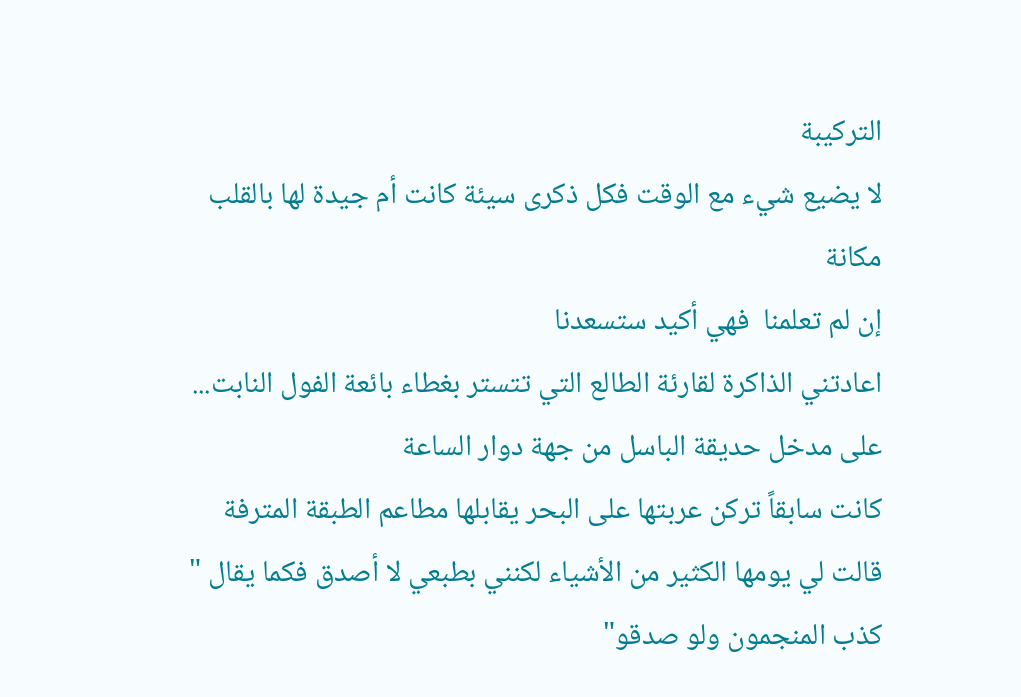التركيبة
لا يضيع شيء مع الوقت فكل ذكرى سيئة كانت أم جيدة لها بالقلب مكانة
إن لم تعلمنا  فهي أكيد ستسعدنا
اعادتني الذاكرة لقارئة الطالع التي تتستر بغطاء بائعة الفول النابت... على مدخل حديقة الباسل من جهة دوار الساعة
كانت سابقاً تركن عربتها على البحر يقابلها مطاعم الطبقة المترفة
قالت لي يومها الكثير من الأشياء لكنني بطبعي لا أصدق فكما يقال " كذب المنجمون ولو صدقو"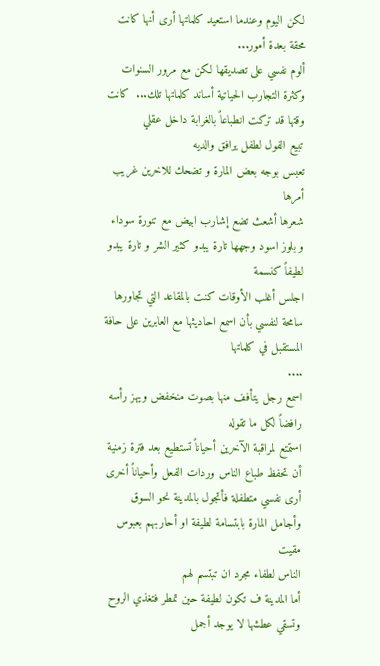لكن اليوم وعندما استعيد كلماتها أرى أنها كانت محقة بعدة أمور...
ألوم نفسي على تصديقها لكن مع مرور السنوات وكثرة التجارب الحياتية أساند كلماتها تلك...  كانت وقتها قد تركت انطباعاً بالغرابة داخل عقلي
تبيع الفول لطفل يرافق والديه
تعبس بوجه بعض المارة و تضحك للاخرين غريب أمرها
شعرها أشعث تضع إشارب ابيض مع تنورة سوداء و بلوز اسود وجهها تارة يبدو كثير الشر و تارة يبدو لطيفاً كنسمة
اجلس أغلب الأوقات كنت بالمقاعد التي تجاورها سامحة لنفسي بأن اسمع احاديثها مع العابرين على حافة المستقبل في كلماتها
....
اسمع رجل يتأفف منها بصوت منخفض ويهز رأسه رافضاً لكل ما تقوله
استمتع لمراقبة الآخرين أحياناً تستطيع بعد فترة زمنية أن تحفظ طباع الناس وردات الفعل وأحياناً أخرى أرى نفسي متطفلة فأتجول بالمدينة نحو السوق وأجامل المارة بابتسامة لطيفة او أحاربهم بعبوس مقيت
الناس لطفاء مجرد ان تبتسم لهم
أما المدينة ف تكون لطيفة حين تمطر فتغذي الروح وتسقي عطشها لا يوجد أجمل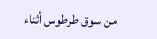من سوق طرطوس أثناء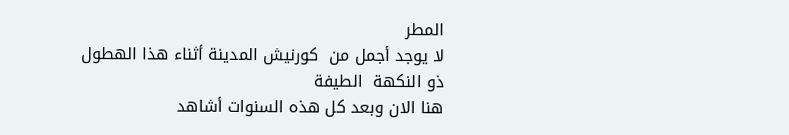المطر
لا يوجد أجمل من  كورنيش المدينة أثناء هذا الهطول ذو النكهة  الطيفة
هنا الان وبعد كل هذه السنوات أشاهد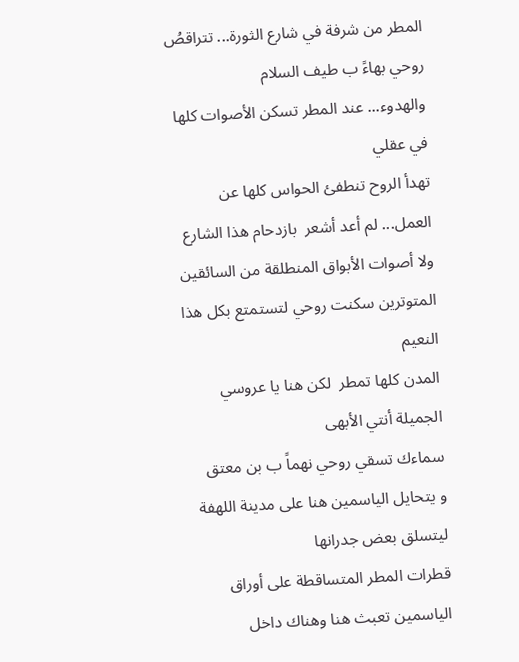المطر من شرفة في شارع الثورة... تتراقصُ روحي بهاءً ب طيف السلام
والهدوء... عند المطر تسكن الأصوات كلها في عقلي
تهدأ الروح تنطفئ الحواس كلها عن العمل... لم أعد أشعر  بازدحام هذا الشارع ولا أصوات الأبواق المنطلقة من السائقين  المتوترين سكنت روحي لتستمتع بكل هذا النعيم
المدن كلها تمطر  لكن هنا يا عروسي الجميلة أنتي الأبهى
سماءك تسقي روحي نهماً ب بن معتق
و يتحايل الياسمين هنا على مدينة اللهفة ليتسلق بعض جدرانها
قطرات المطر المتساقطة على أوراق الياسمين تعبث هنا وهناك داخل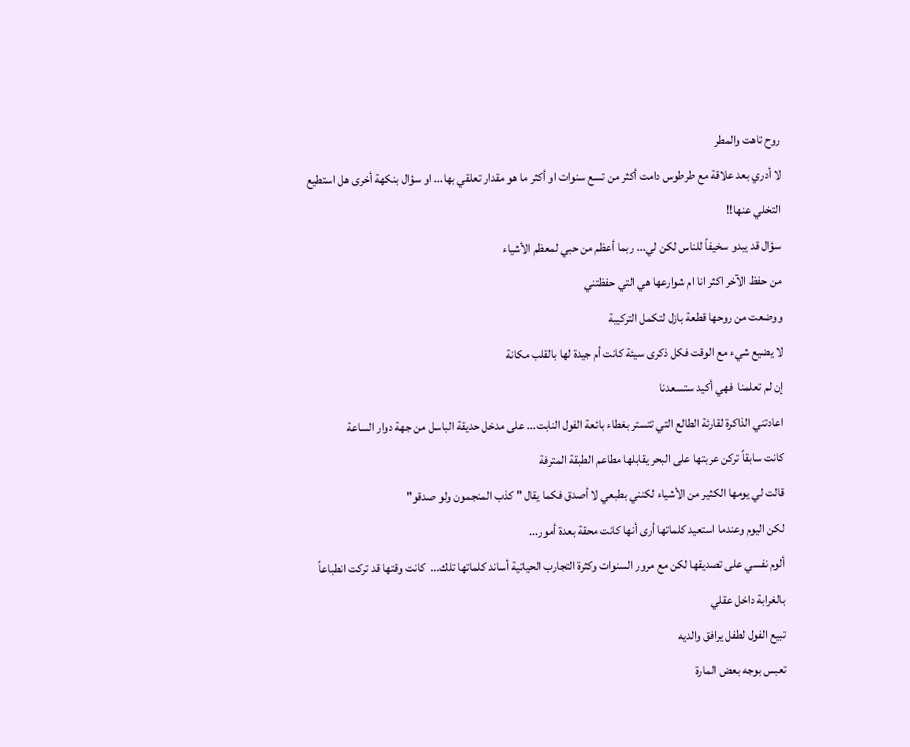روح تاهت والمطر
لا أدري بعد علاقة مع طرطوس دامت أكثر من تسع سنوات او أكثر ما هو مقدار تعلقي بها... او سؤال بنكهة أخرى هل استطيع التخلي عنها!!
سؤال قد يبدو سخيفاً للناس لكن لي... ربما أعظم من حبي لمعظم الأشياء
من حفظ الآخر اكثر انا ام شوارعها هي التي حفظتني
ووضعت من روحها قطعة بازل لتكمل التركيبة
لا يضيع شيء مع الوقت فكل ذكرى سيئة كانت أم جيدة لها بالقلب مكانة
إن لم تعلمنا  فهي أكيد ستسعدنا
اعادتني الذاكرة لقارئة الطالع التي تتستر بغطاء بائعة الفول النابت... على مدخل حديقة الباسل من جهة دوار الساعة
كانت سابقاً تركن عربتها على البحر يقابلها مطاعم الطبقة المترفة
قالت لي يومها الكثير من الأشياء لكنني بطبعي لا أصدق فكما يقال " كذب المنجمون ولو صدقو"
لكن اليوم وعندما استعيد كلماتها أرى أنها كانت محقة بعدة أمور...
ألوم نفسي على تصديقها لكن مع مرور السنوات وكثرة التجارب الحياتية أساند كلماتها تلك...  كانت وقتها قد تركت انطباعاً بالغرابة داخل عقلي
تبيع الفول لطفل يرافق والديه
تعبس بوجه بعض المارة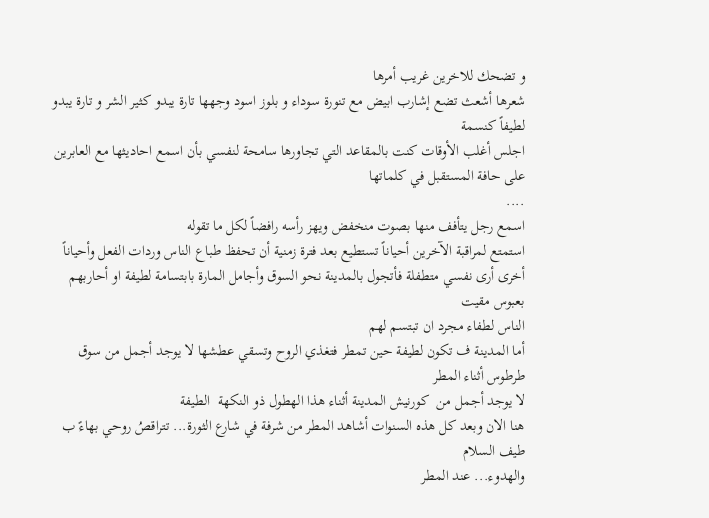و تضحك للاخرين غريب أمرها
شعرها أشعث تضع إشارب ابيض مع تنورة سوداء و بلوز اسود وجهها تارة يبدو كثير الشر و تارة يبدو لطيفاً كنسمة
اجلس أغلب الأوقات كنت بالمقاعد التي تجاورها سامحة لنفسي بأن اسمع احاديثها مع العابرين على حافة المستقبل في كلماتها
....
اسمع رجل يتأفف منها بصوت منخفض ويهز رأسه رافضاً لكل ما تقوله
استمتع لمراقبة الآخرين أحياناً تستطيع بعد فترة زمنية أن تحفظ طباع الناس وردات الفعل وأحياناً أخرى أرى نفسي متطفلة فأتجول بالمدينة نحو السوق وأجامل المارة بابتسامة لطيفة او أحاربهم بعبوس مقيت
الناس لطفاء مجرد ان تبتسم لهم
أما المدينة ف تكون لطيفة حين تمطر فتغذي الروح وتسقي عطشها لا يوجد أجمل من سوق طرطوس أثناء المطر
لا يوجد أجمل من  كورنيش المدينة أثناء هذا الهطول ذو النكهة  الطيفة
هنا الان وبعد كل هذه السنوات أشاهد المطر من شرفة في شارع الثورة... تتراقصُ روحي بهاءً ب طيف السلام
والهدوء... عند المطر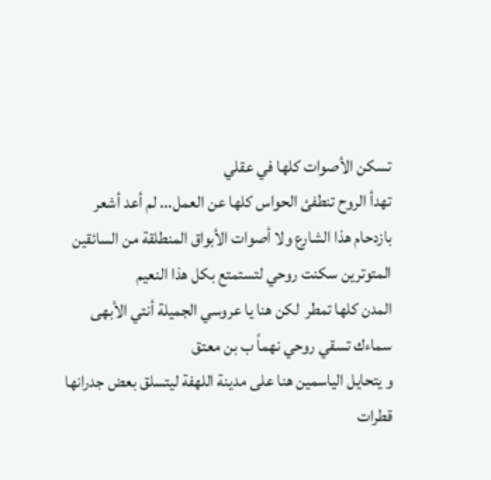تسكن الأصوات كلها في عقلي
تهدأ الروح تنطفئ الحواس كلها عن العمل... لم أعد أشعر  بازدحام هذا الشارع ولا أصوات الأبواق المنطلقة من السائقين  المتوترين سكنت روحي لتستمتع بكل هذا النعيم
المدن كلها تمطر  لكن هنا يا عروسي الجميلة أنتي الأبهى
سماءك تسقي روحي نهماً ب بن معتق
و يتحايل الياسمين هنا على مدينة اللهفة ليتسلق بعض جدرانها
قطرات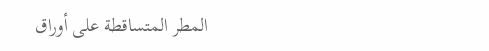المطر المتساقطة على أوراق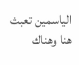الياسمين تعبث هنا وهناك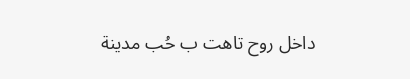داخل روح تاهت ب حُب مدينة